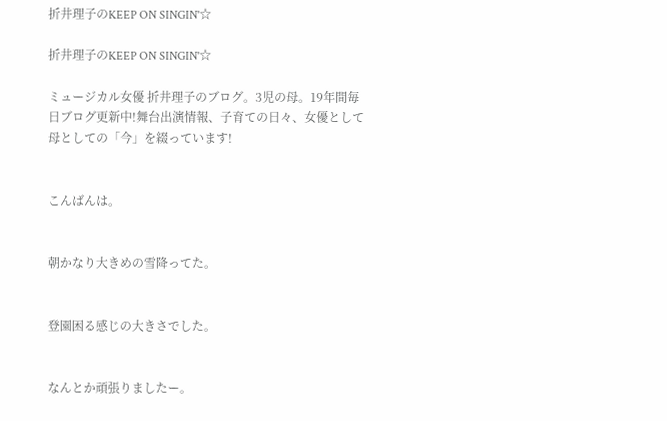折井理子のKEEP ON SINGIN'☆

折井理子のKEEP ON SINGIN'☆

ミュージカル女優 折井理子のブログ。3児の母。19年間毎日ブログ更新中!舞台出演情報、子育ての日々、女優として母としての「今」を綴っています!


こんばんは。


朝かなり大きめの雪降ってた。


登園困る感じの大きさでした。


なんとか頑張りましたー。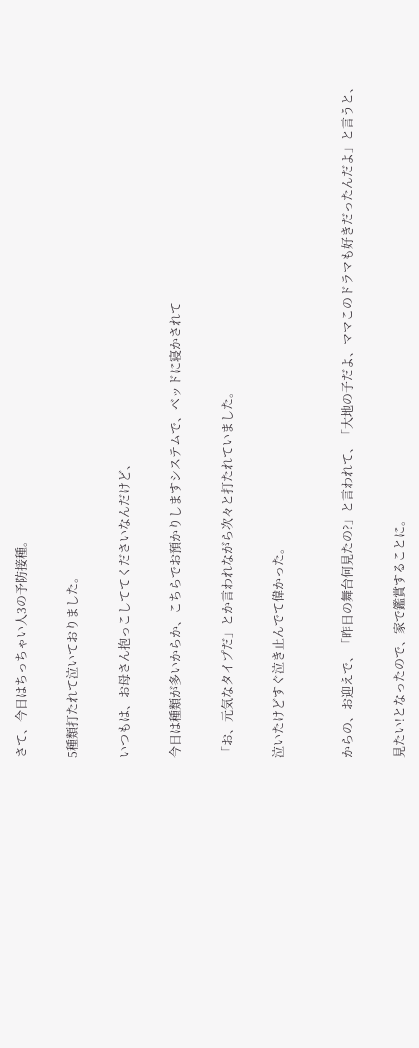さて、今日はちっちゃい人3の予防接種。


5種類打たれて泣いておりました。


いつもは、お母さん抱っこしててくださいなんだけど、


今日は種類が多いからか、こちらでお預かりしますシステムで、ベッドに寝かされて


「お、元気なタイプだ」とか言われながら次々と打たれていました。


泣いたけどすぐ泣き止んでて偉かった。



からの、お迎えで、「昨日の舞台何見たの?」と言われて、「大地の子だよ、ママこのドラマも好きだったんだよ」と言うと、


見たい!となったので、家で鑑賞することに。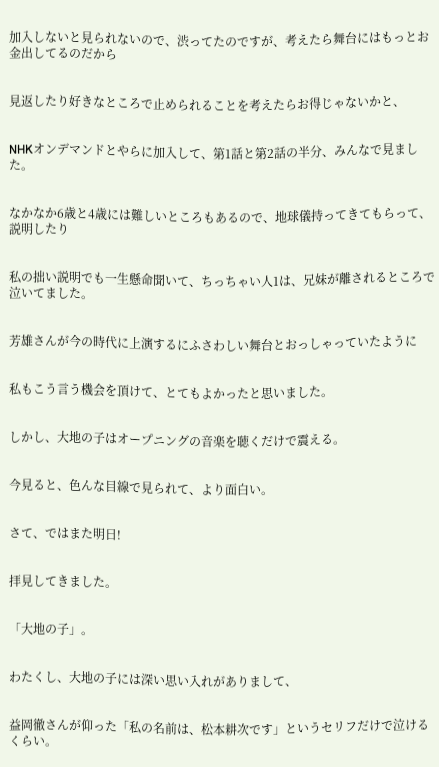加入しないと見られないので、渋ってたのですが、考えたら舞台にはもっとお金出してるのだから


見返したり好きなところで止められることを考えたらお得じゃないかと、


NHKオンデマンドとやらに加入して、第1話と第2話の半分、みんなで見ました。


なかなか6歳と4歳には難しいところもあるので、地球儀持ってきてもらって、説明したり


私の拙い説明でも一生懸命聞いて、ちっちゃい人1は、兄妹が離されるところで泣いてました。


芳雄さんが今の時代に上演するにふさわしい舞台とおっしゃっていたように


私もこう言う機会を頂けて、とてもよかったと思いました。


しかし、大地の子はオープニングの音楽を聴くだけで震える。


今見ると、色んな目線で見られて、より面白い。


さて、ではまた明日!


拝見してきました。


「大地の子」。


わたくし、大地の子には深い思い入れがありまして、


益岡徹さんが仰った「私の名前は、松本耕次です」というセリフだけで泣けるくらい。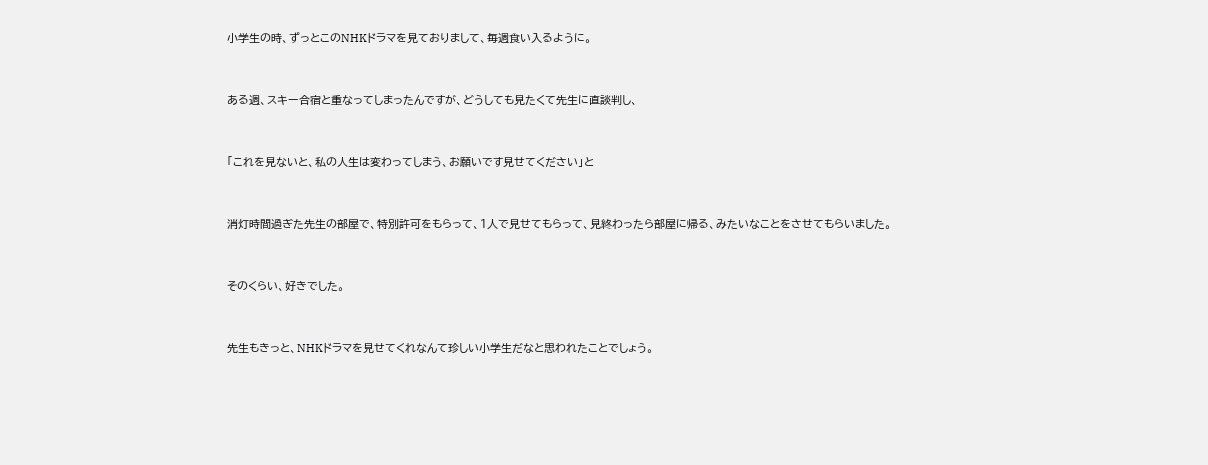小学生の時、ずっとこのNHKドラマを見ておりまして、毎週食い入るように。


ある週、スキー合宿と重なってしまったんですが、どうしても見たくて先生に直談判し、


「これを見ないと、私の人生は変わってしまう、お願いです見せてください」と


消灯時間過ぎた先生の部屋で、特別許可をもらって、1人で見せてもらって、見終わったら部屋に帰る、みたいなことをさせてもらいました。


そのくらい、好きでした。


先生もきっと、NHKドラマを見せてくれなんて珍しい小学生だなと思われたことでしょう。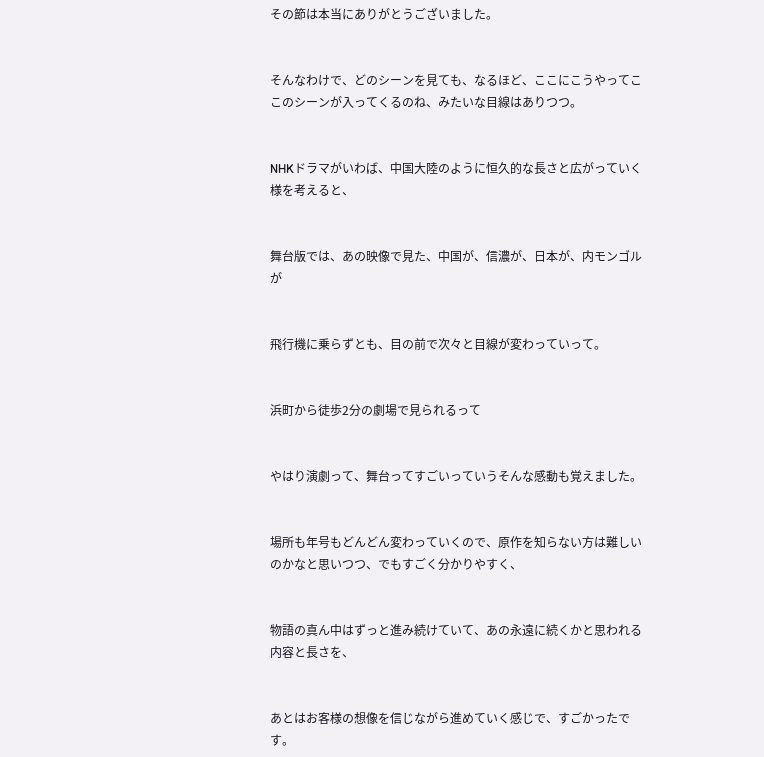その節は本当にありがとうございました。


そんなわけで、どのシーンを見ても、なるほど、ここにこうやってここのシーンが入ってくるのね、みたいな目線はありつつ。


NHKドラマがいわば、中国大陸のように恒久的な長さと広がっていく様を考えると、


舞台版では、あの映像で見た、中国が、信濃が、日本が、内モンゴルが


飛行機に乗らずとも、目の前で次々と目線が変わっていって。


浜町から徒歩2分の劇場で見られるって


やはり演劇って、舞台ってすごいっていうそんな感動も覚えました。


場所も年号もどんどん変わっていくので、原作を知らない方は難しいのかなと思いつつ、でもすごく分かりやすく、


物語の真ん中はずっと進み続けていて、あの永遠に続くかと思われる内容と長さを、


あとはお客様の想像を信じながら進めていく感じで、すごかったです。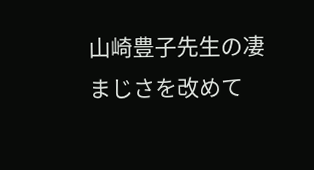山崎豊子先生の凄まじさを改めて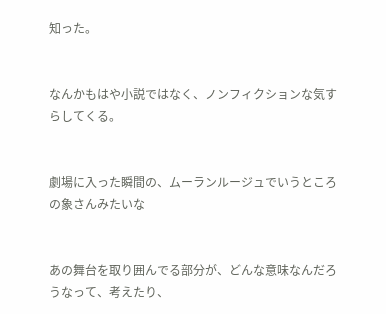知った。


なんかもはや小説ではなく、ノンフィクションな気すらしてくる。


劇場に入った瞬間の、ムーランルージュでいうところの象さんみたいな


あの舞台を取り囲んでる部分が、どんな意味なんだろうなって、考えたり、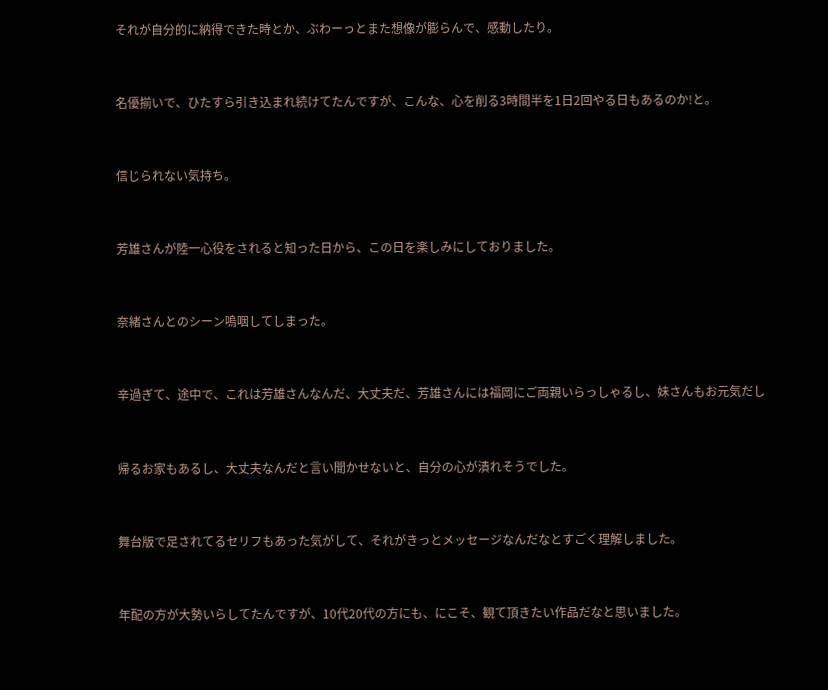それが自分的に納得できた時とか、ぶわーっとまた想像が膨らんで、感動したり。


名優揃いで、ひたすら引き込まれ続けてたんですが、こんな、心を削る3時間半を1日2回やる日もあるのか!と。


信じられない気持ち。


芳雄さんが陸一心役をされると知った日から、この日を楽しみにしておりました。


奈緒さんとのシーン嗚咽してしまった。


辛過ぎて、途中で、これは芳雄さんなんだ、大丈夫だ、芳雄さんには福岡にご両親いらっしゃるし、妹さんもお元気だし


帰るお家もあるし、大丈夫なんだと言い聞かせないと、自分の心が潰れそうでした。


舞台版で足されてるセリフもあった気がして、それがきっとメッセージなんだなとすごく理解しました。


年配の方が大勢いらしてたんですが、10代20代の方にも、にこそ、観て頂きたい作品だなと思いました。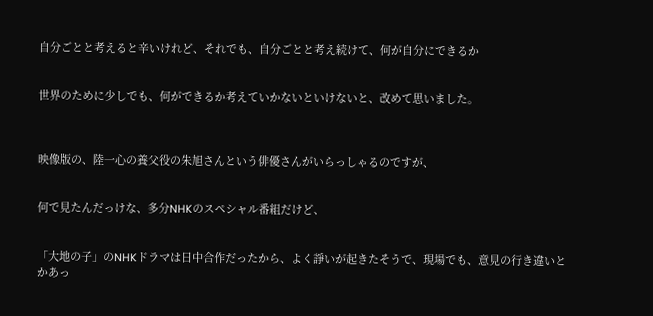自分ごとと考えると辛いけれど、それでも、自分ごとと考え続けて、何が自分にできるか


世界のために少しでも、何ができるか考えていかないといけないと、改めて思いました。



映像版の、陸一心の養父役の朱旭さんという俳優さんがいらっしゃるのですが、


何で見たんだっけな、多分NHKのスペシャル番組だけど、


「大地の子」のNHKドラマは日中合作だったから、よく諍いが起きたそうで、現場でも、意見の行き違いとかあっ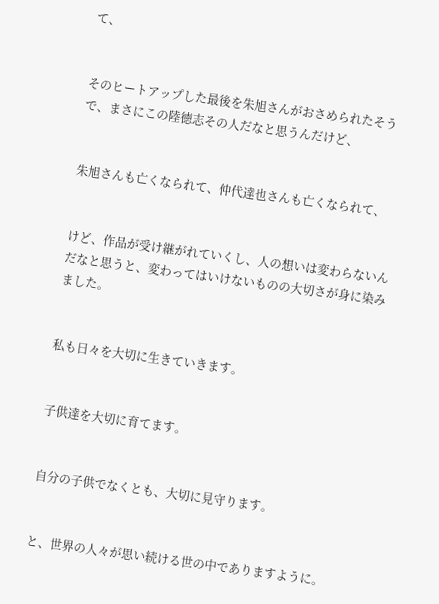て、


そのヒートアップした最後を朱旭さんがおさめられたそうで、まさにこの陸徳志その人だなと思うんだけど、


朱旭さんも亡くなられて、仲代達也さんも亡くなられて、


けど、作品が受け継がれていくし、人の想いは変わらないんだなと思うと、変わってはいけないものの大切さが身に染みました。


私も日々を大切に生きていきます。


子供達を大切に育てます。


自分の子供でなくとも、大切に見守ります。


と、世界の人々が思い続ける世の中でありますように。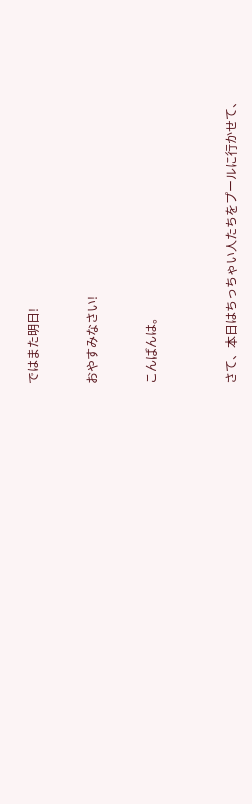ではまた明日!


おやすみなさい!


こんばんは。



さて、本日はちっちゃい人たちをプールに行かせて、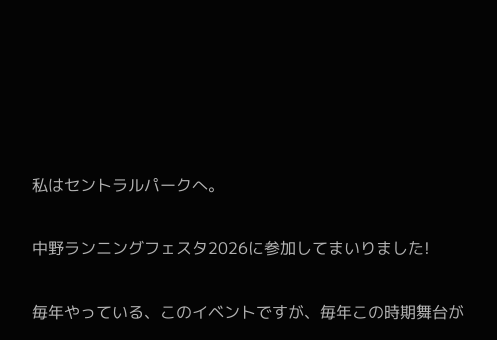私はセントラルパークへ。


中野ランニングフェスタ2026に参加してまいりました!


毎年やっている、このイベントですが、毎年この時期舞台が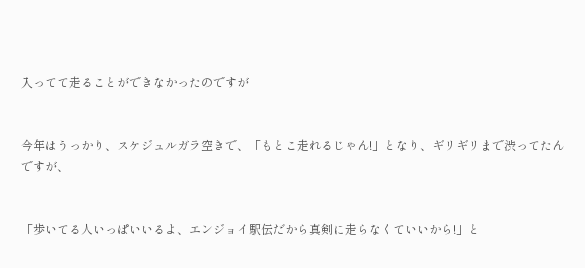入ってて走ることができなかったのですが


今年はうっかり、スケジュルガラ空きで、「もとこ走れるじゃん!」となり、ギリギリまで渋ってたんですが、


「歩いてる人いっぱいいるよ、エンジョイ駅伝だから真剣に走らなくていいから!」と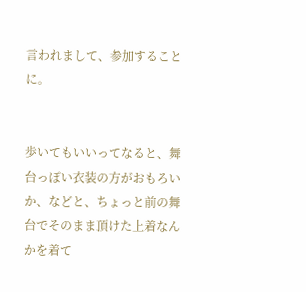言われまして、参加することに。


歩いてもいいってなると、舞台っぽい衣装の方がおもろいか、などと、ちょっと前の舞台でそのまま頂けた上着なんかを着て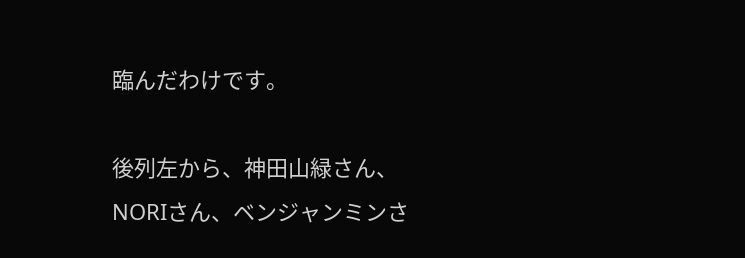臨んだわけです。

後列左から、神田山緑さん、NORIさん、ベンジャンミンさ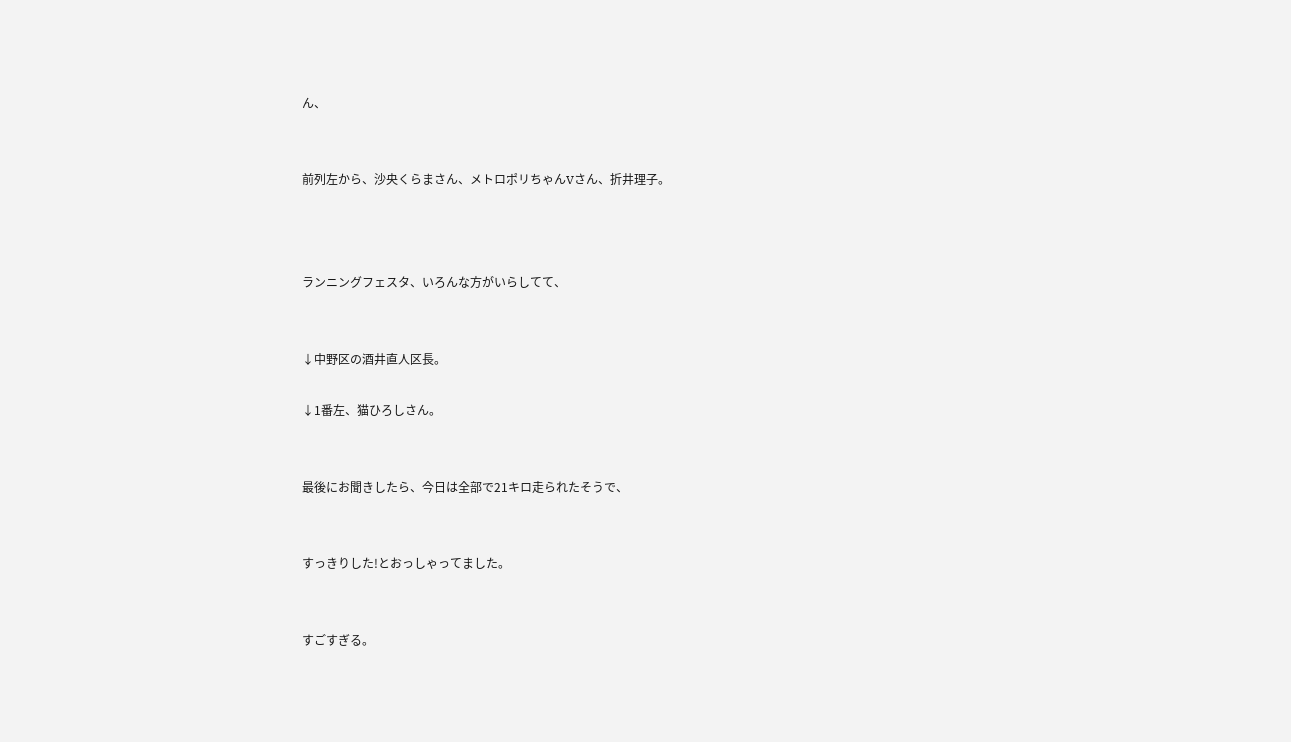ん、


前列左から、沙央くらまさん、メトロポリちゃんVさん、折井理子。



ランニングフェスタ、いろんな方がいらしてて、


↓中野区の酒井直人区長。

↓1番左、猫ひろしさん。


最後にお聞きしたら、今日は全部で21キロ走られたそうで、


すっきりした!とおっしゃってました。


すごすぎる。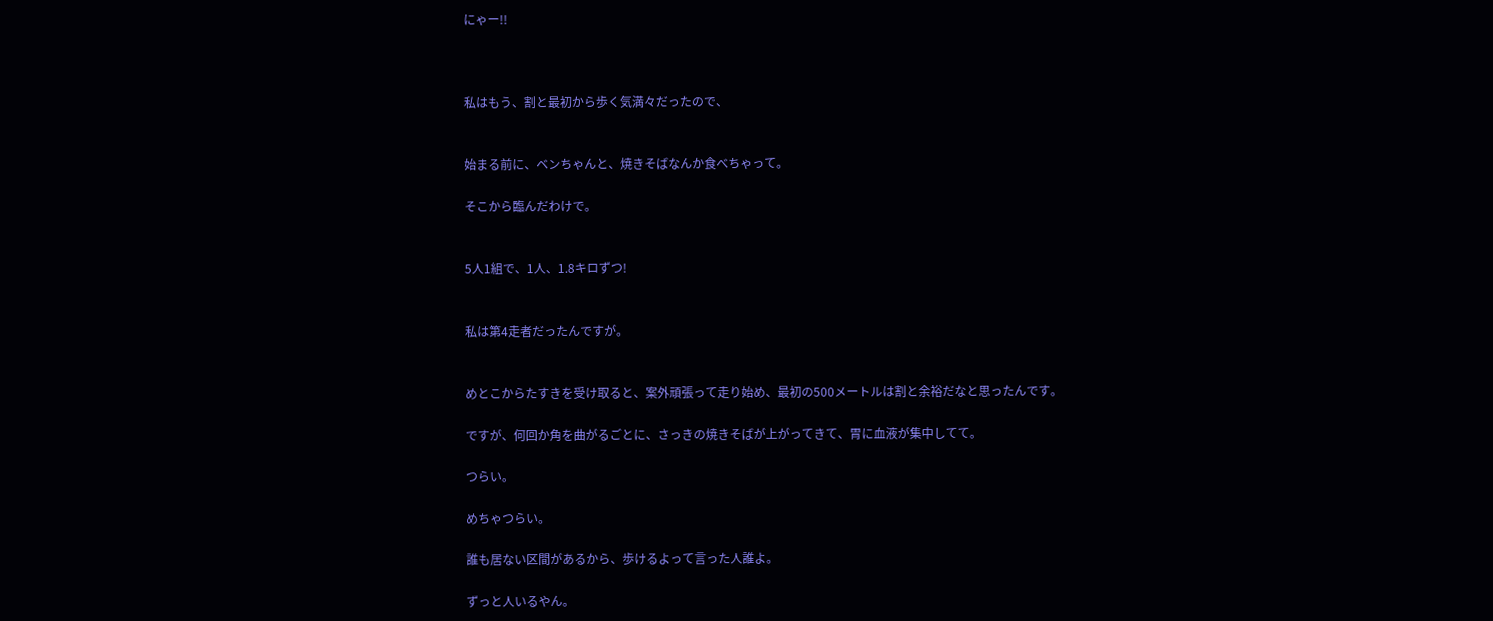にゃー!!



私はもう、割と最初から歩く気満々だったので、


始まる前に、ベンちゃんと、焼きそばなんか食べちゃって。

そこから臨んだわけで。


5人1組で、1人、1.8キロずつ!


私は第4走者だったんですが。


めとこからたすきを受け取ると、案外頑張って走り始め、最初の500メートルは割と余裕だなと思ったんです。

ですが、何回か角を曲がるごとに、さっきの焼きそばが上がってきて、胃に血液が集中してて。

つらい。

めちゃつらい。

誰も居ない区間があるから、歩けるよって言った人誰よ。

ずっと人いるやん。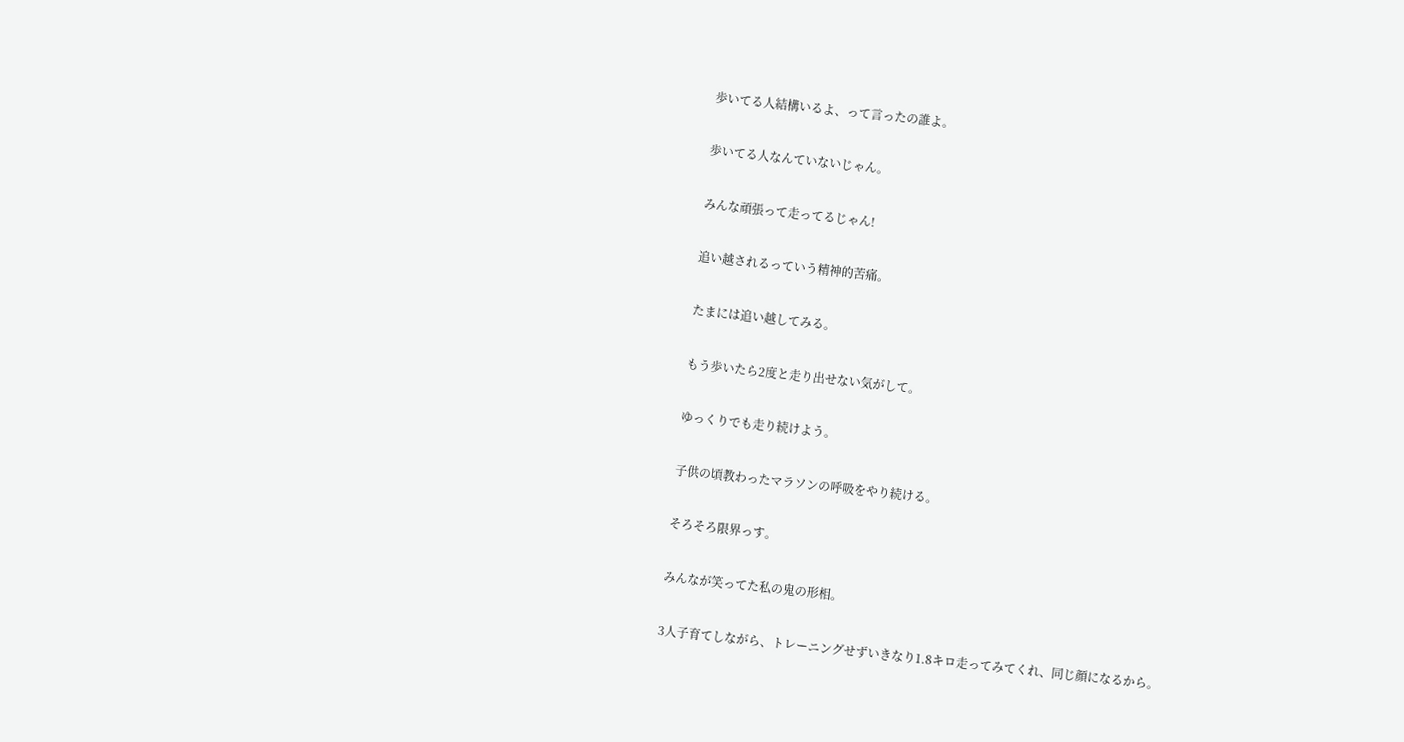歩いてる人結構いるよ、って言ったの誰よ。

歩いてる人なんていないじゃん。

みんな頑張って走ってるじゃん!

追い越されるっていう精神的苦痛。

たまには追い越してみる。

もう歩いたら2度と走り出せない気がして。

ゆっくりでも走り続けよう。

子供の頃教わったマラソンの呼吸をやり続ける。

そろそろ限界っす。

みんなが笑ってた私の鬼の形相。

3人子育てしながら、トレーニングせずいきなり1.8キロ走ってみてくれ、同じ顔になるから。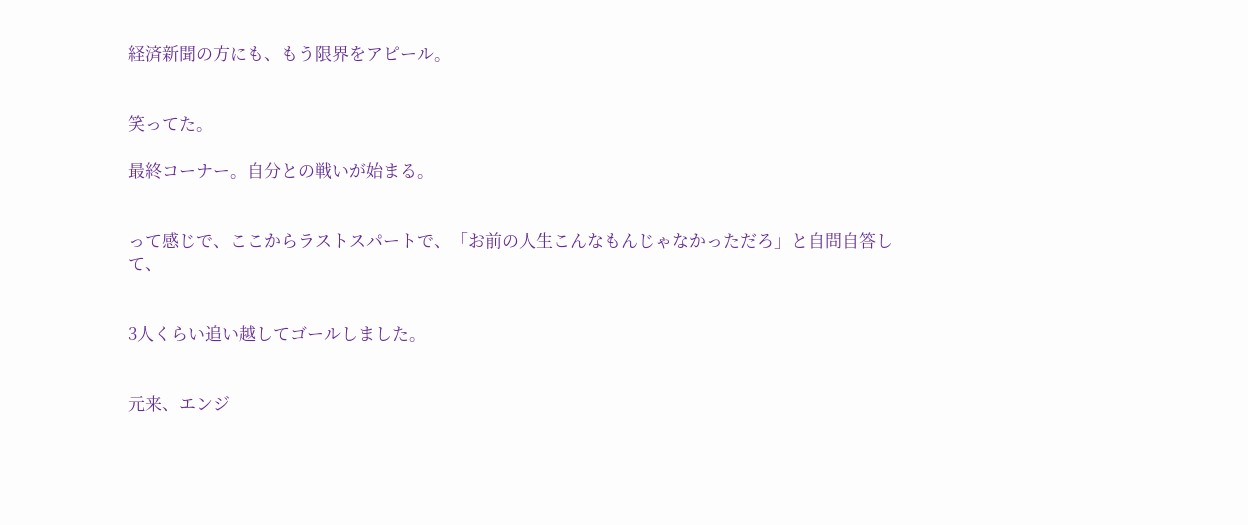経済新聞の方にも、もう限界をアピール。


笑ってた。

最終コーナー。自分との戦いが始まる。


って感じで、ここからラストスパートで、「お前の人生こんなもんじゃなかっただろ」と自問自答して、


3人くらい追い越してゴールしました。


元来、エンジ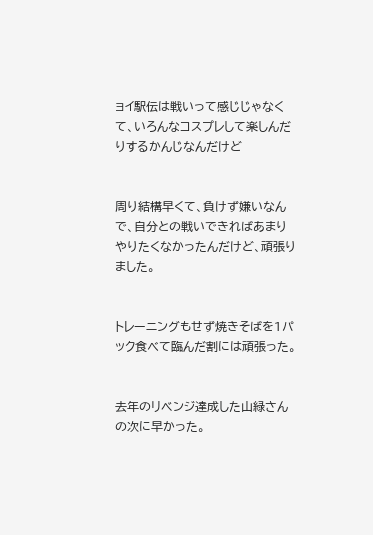ョイ駅伝は戦いって感じじゃなくて、いろんなコスプレして楽しんだりするかんじなんだけど


周り結構早くて、負けず嫌いなんで、自分との戦いできればあまりやりたくなかったんだけど、頑張りました。


トレーニングもせず焼きそばを1パック食べて臨んだ割には頑張った。


去年のリベンジ達成した山緑さんの次に早かった。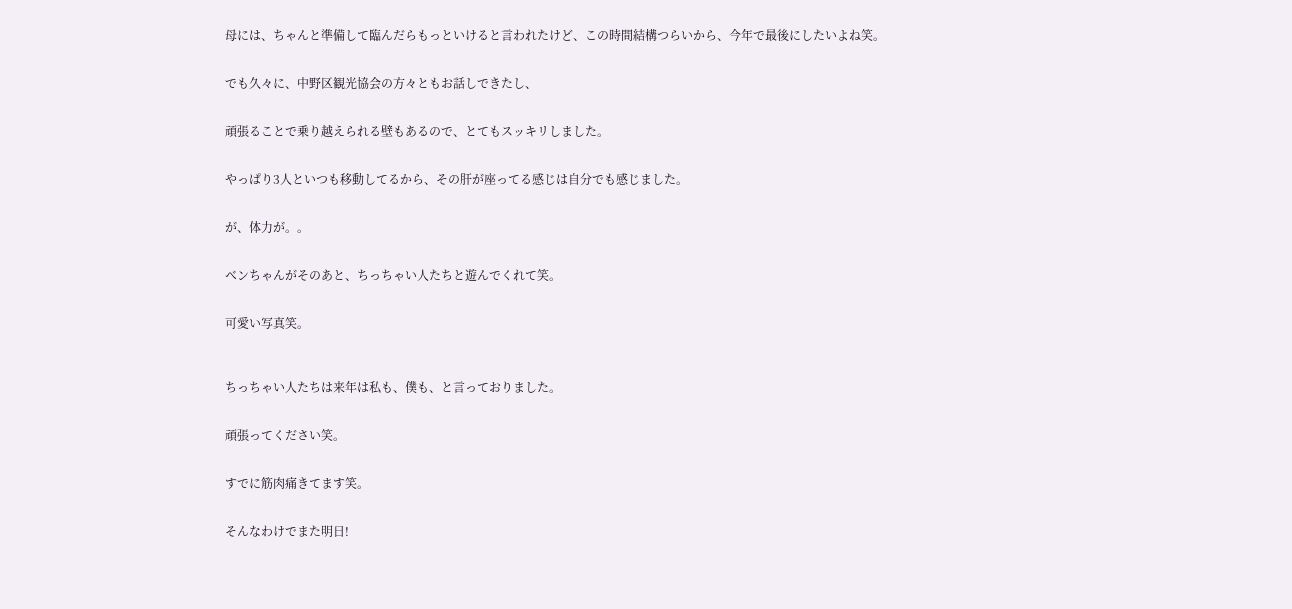母には、ちゃんと準備して臨んだらもっといけると言われたけど、この時間結構つらいから、今年で最後にしたいよね笑。


でも久々に、中野区観光協会の方々ともお話しできたし、


頑張ることで乗り越えられる壁もあるので、とてもスッキリしました。


やっぱり3人といつも移動してるから、その肝が座ってる感じは自分でも感じました。


が、体力が。。


ベンちゃんがそのあと、ちっちゃい人たちと遊んでくれて笑。


可愛い写真笑。



ちっちゃい人たちは来年は私も、僕も、と言っておりました。


頑張ってください笑。


すでに筋肉痛きてます笑。


そんなわけでまた明日!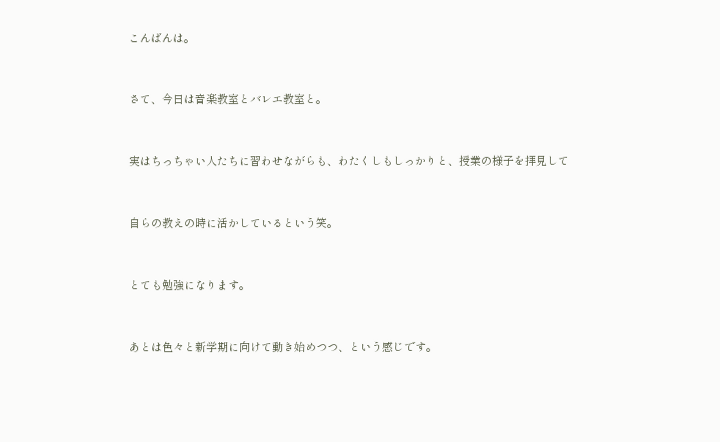こんばんは。


さて、今日は音楽教室とバレエ教室と。


実はちっちゃい人たちに習わせながらも、わたくしもしっかりと、授業の様子を拝見して


自らの教えの時に活かしているという笑。


とても勉強になります。


あとは色々と新学期に向けて動き始めつつ、という感じです。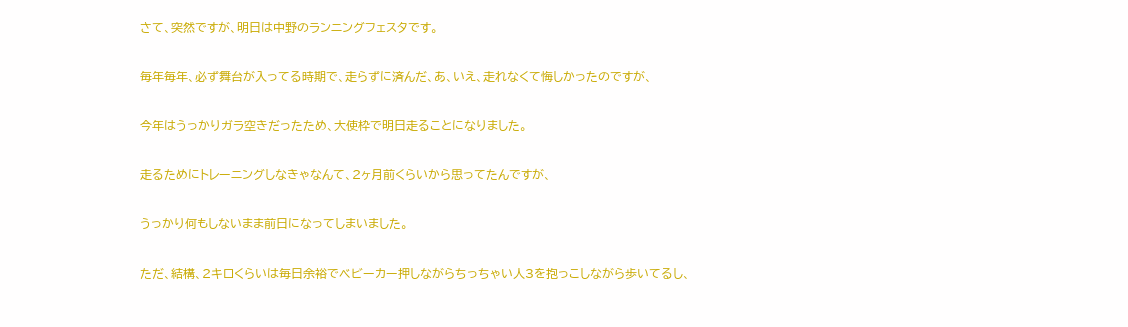さて、突然ですが、明日は中野のランニングフェスタです。


毎年毎年、必ず舞台が入ってる時期で、走らずに済んだ、あ、いえ、走れなくて悔しかったのですが、


今年はうっかりガラ空きだったため、大使枠で明日走ることになりました。


走るためにトレーニングしなきゃなんて、2ヶ月前くらいから思ってたんですが、


うっかり何もしないまま前日になってしまいました。


ただ、結構、2キロくらいは毎日余裕でベビーカー押しながらちっちゃい人3を抱っこしながら歩いてるし、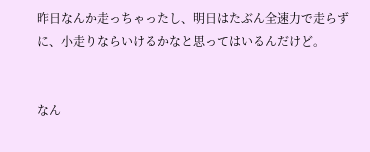昨日なんか走っちゃったし、明日はたぶん全速力で走らずに、小走りならいけるかなと思ってはいるんだけど。


なん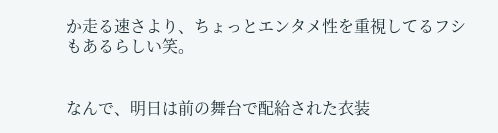か走る速さより、ちょっとエンタメ性を重視してるフシもあるらしい笑。


なんで、明日は前の舞台で配給された衣装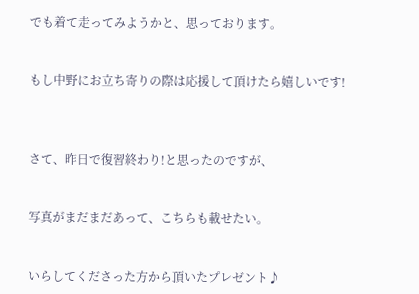でも着て走ってみようかと、思っております。


もし中野にお立ち寄りの際は応援して頂けたら嬉しいです!



さて、昨日で復習終わり!と思ったのですが、


写真がまだまだあって、こちらも載せたい。


いらしてくださった方から頂いたプレゼント♪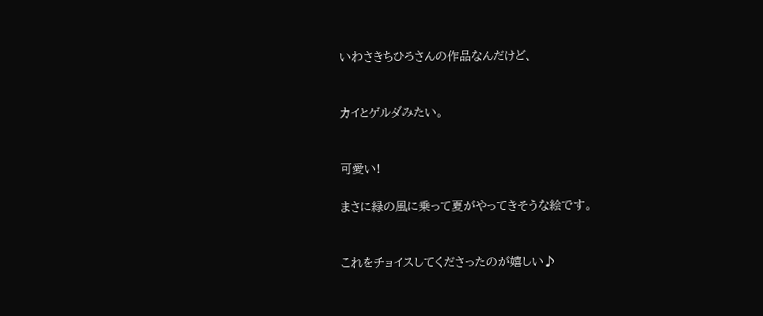いわさきちひろさんの作品なんだけど、


カイとゲルダみたい。


可愛い!

まさに緑の風に乗って夏がやってきそうな絵です。


これをチョイスしてくださったのが嬉しい♪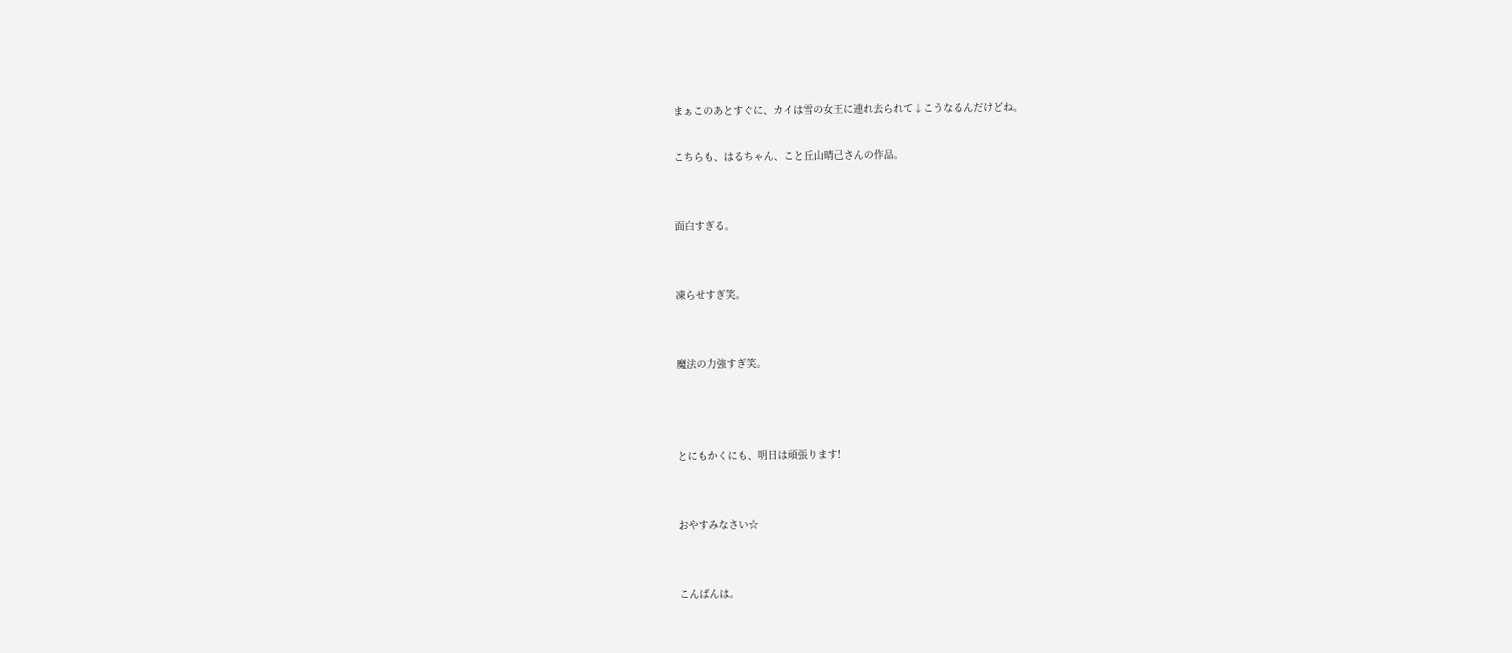まぁこのあとすぐに、カイは雪の女王に連れ去られて↓こうなるんだけどね。

こちらも、はるちゃん、こと丘山晴己さんの作品。


面白すぎる。


凍らせすぎ笑。


魔法の力強すぎ笑。



とにもかくにも、明日は頑張ります!


おやすみなさい☆


こんばんは。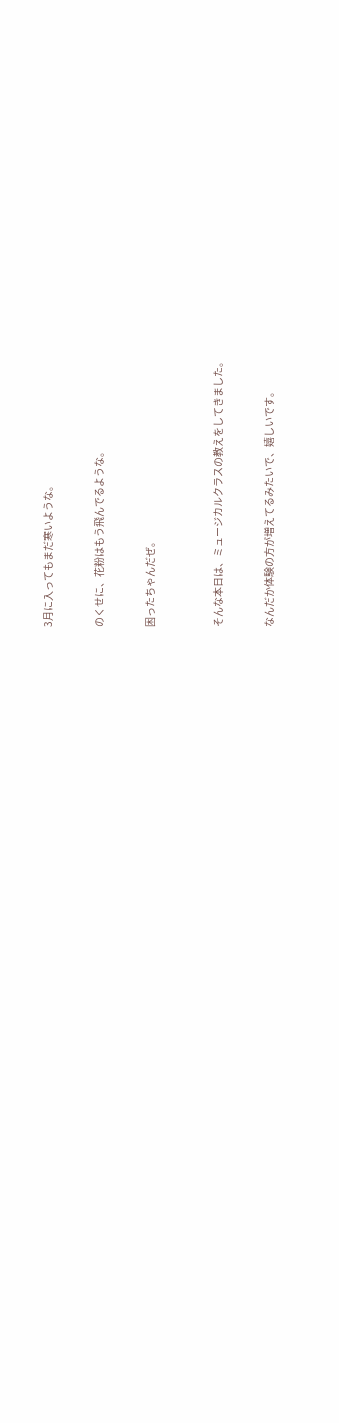3月に入ってもまだ寒いような。


のくせに、花粉はもう飛んでるような。


困ったちゃんだぜ。



そんな本日は、ミュージカルクラスの教えをしてきました。


なんだか体験の方が増えてるみたいで、嬉しいです。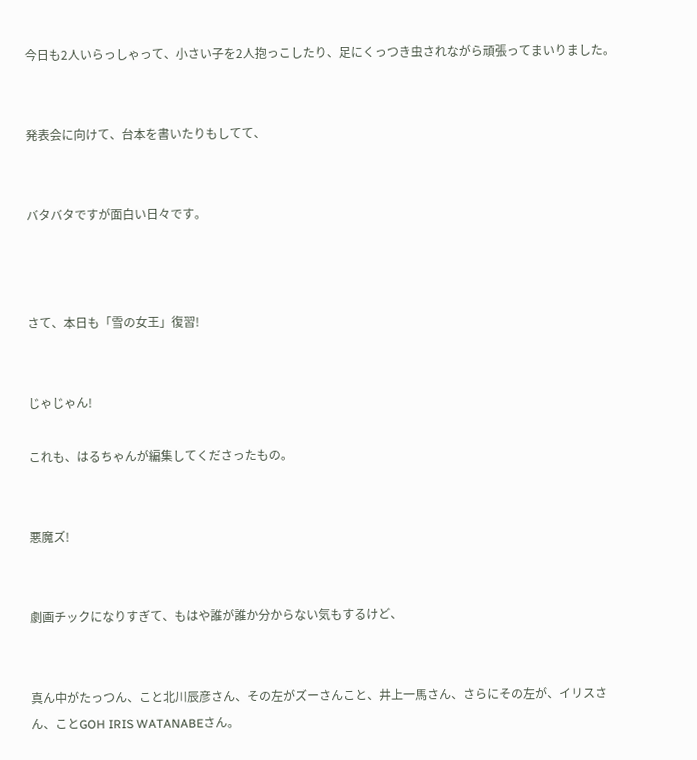今日も2人いらっしゃって、小さい子を2人抱っこしたり、足にくっつき虫されながら頑張ってまいりました。


発表会に向けて、台本を書いたりもしてて、


バタバタですが面白い日々です。



さて、本日も「雪の女王」復習!


じゃじゃん!

これも、はるちゃんが編集してくださったもの。


悪魔ズ!


劇画チックになりすぎて、もはや誰が誰か分からない気もするけど、


真ん中がたっつん、こと北川辰彦さん、その左がズーさんこと、井上一馬さん、さらにその左が、イリスさん、ことGOH IRIS WATANABEさん。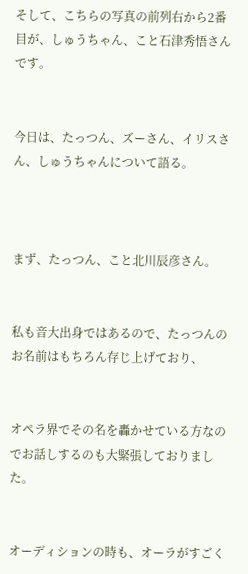そして、こちらの写真の前列右から2番目が、しゅうちゃん、こと石津秀悟さんです。


今日は、たっつん、ズーさん、イリスさん、しゅうちゃんについて語る。



まず、たっつん、こと北川辰彦さん。


私も音大出身ではあるので、たっつんのお名前はもちろん存じ上げており、


オペラ界でその名を轟かせている方なのでお話しするのも大緊張しておりました。


オーディションの時も、オーラがすごく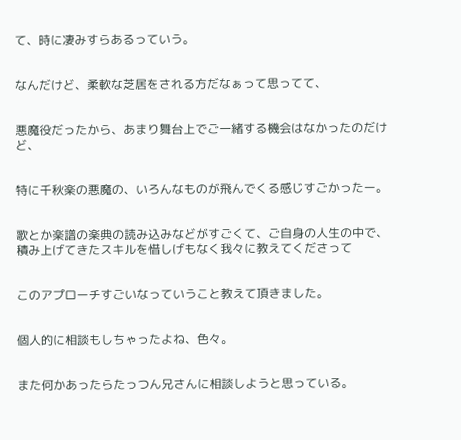て、時に凄みすらあるっていう。


なんだけど、柔軟な芝居をされる方だなぁって思ってて、


悪魔役だったから、あまり舞台上でご一緒する機会はなかったのだけど、


特に千秋楽の悪魔の、いろんなものが飛んでくる感じすごかったー。


歌とか楽譜の楽典の読み込みなどがすごくて、ご自身の人生の中で、積み上げてきたスキルを惜しげもなく我々に教えてくださって


このアプローチすごいなっていうこと教えて頂きました。


個人的に相談もしちゃったよね、色々。


また何かあったらたっつん兄さんに相談しようと思っている。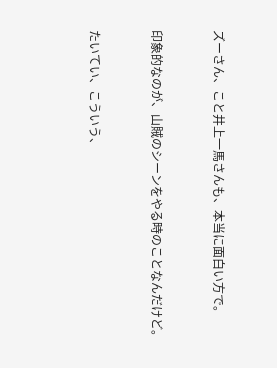ズーさん、こと井上一馬さんも、本当に面白い方で。


印象的なのが、山賊のシーンをやる時のことなんだけど。


たいてい、こういう、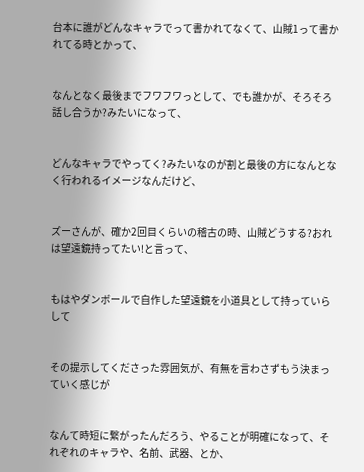台本に誰がどんなキャラでって書かれてなくて、山賊1って書かれてる時とかって、


なんとなく最後までフワフワっとして、でも誰かが、そろそろ話し合うか?みたいになって、


どんなキャラでやってく?みたいなのが割と最後の方になんとなく行われるイメージなんだけど、


ズーさんが、確か2回目くらいの稽古の時、山賊どうする?おれは望遠鏡持ってたい!と言って、


もはやダンボールで自作した望遠鏡を小道具として持っていらして


その提示してくださった雰囲気が、有無を言わさずもう決まっていく感じが


なんて時短に繋がったんだろう、やることが明確になって、それぞれのキャラや、名前、武器、とか、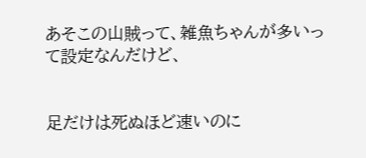あそこの山賊って、雑魚ちゃんが多いって設定なんだけど、


足だけは死ぬほど速いのに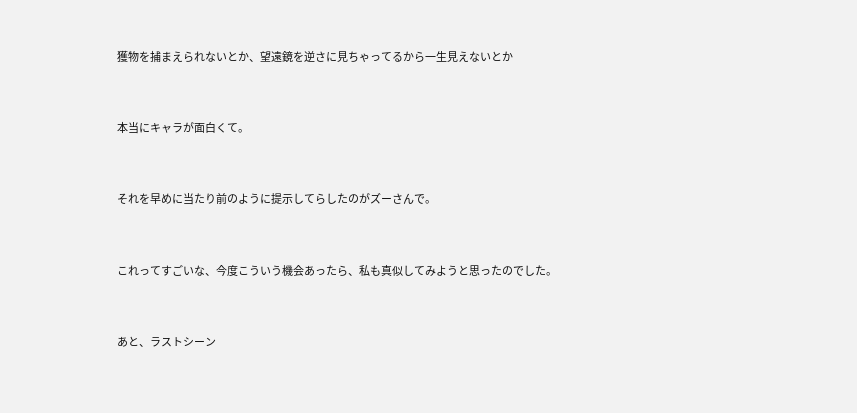獲物を捕まえられないとか、望遠鏡を逆さに見ちゃってるから一生見えないとか


本当にキャラが面白くて。


それを早めに当たり前のように提示してらしたのがズーさんで。


これってすごいな、今度こういう機会あったら、私も真似してみようと思ったのでした。


あと、ラストシーン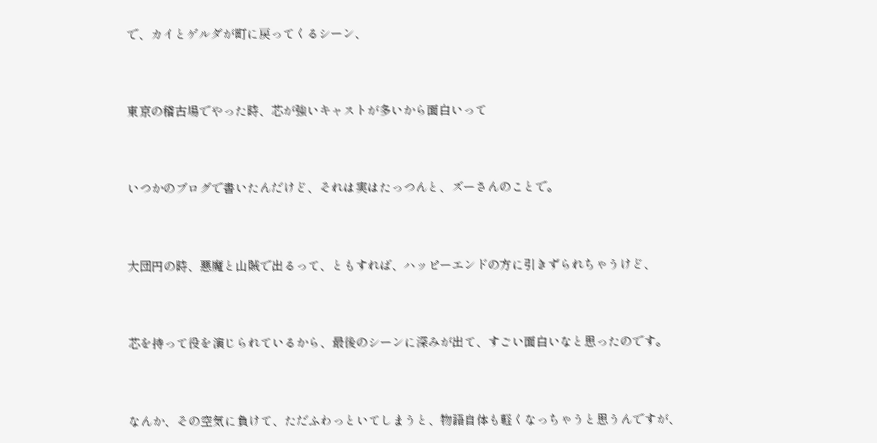で、カイとゲルダが町に戻ってくるシーン、


東京の稽古場でやった時、芯が強いキャストが多いから面白いって


いつかのブログで書いたんだけど、それは実はたっつんと、ズーさんのことで。


大団円の時、悪魔と山賊で出るって、ともすれば、ハッピーエンドの方に引きずられちゃうけど、


芯を持って役を演じられているから、最後のシーンに深みが出て、すごい面白いなと思ったのです。


なんか、その空気に負けて、ただふわっといてしまうと、物語自体も軽くなっちゃうと思うんですが、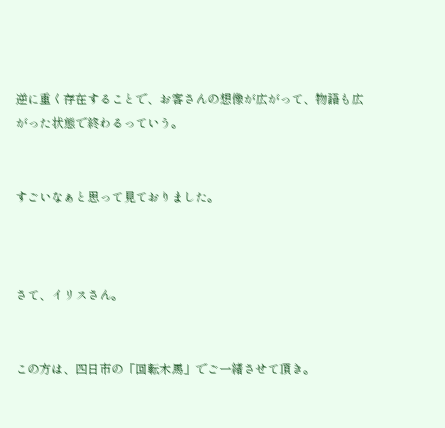逆に重く存在することで、お客さんの想像が広がって、物語も広がった状態で終わるっていう。


すごいなぁと思って見ておりました。



さて、イリスさん。


この方は、四日市の「回転木馬」でご一緒させて頂き。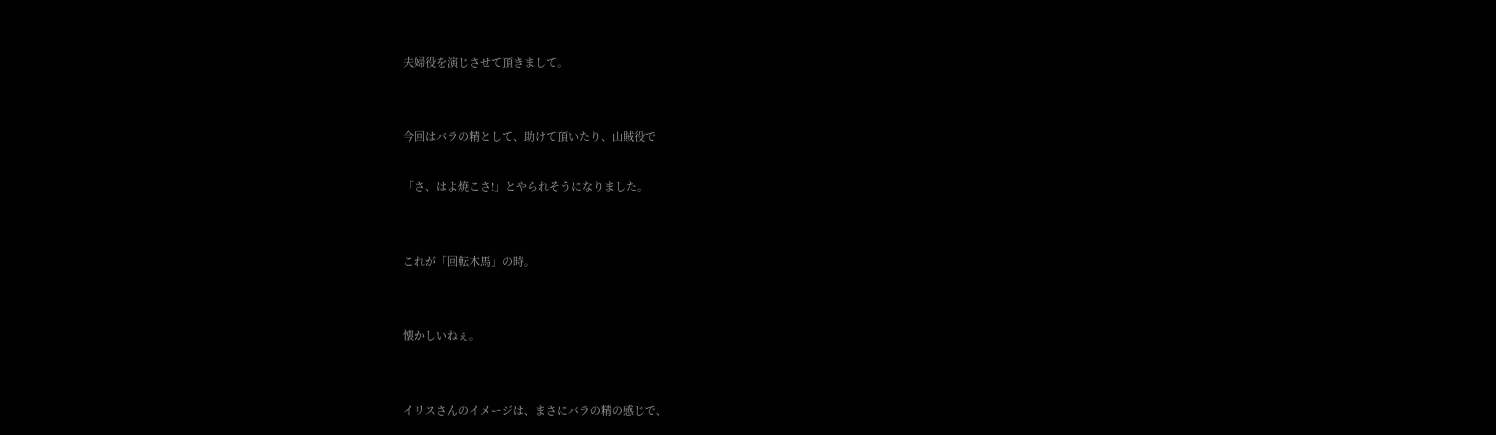夫婦役を演じさせて頂きまして。


今回はバラの精として、助けて頂いたり、山賊役で

「さ、はよ焼こさ!」とやられそうになりました。


これが「回転木馬」の時。


懐かしいねぇ。


イリスさんのイメージは、まさにバラの精の感じで、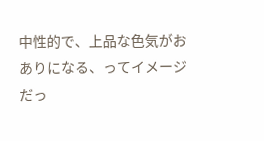中性的で、上品な色気がおありになる、ってイメージだっ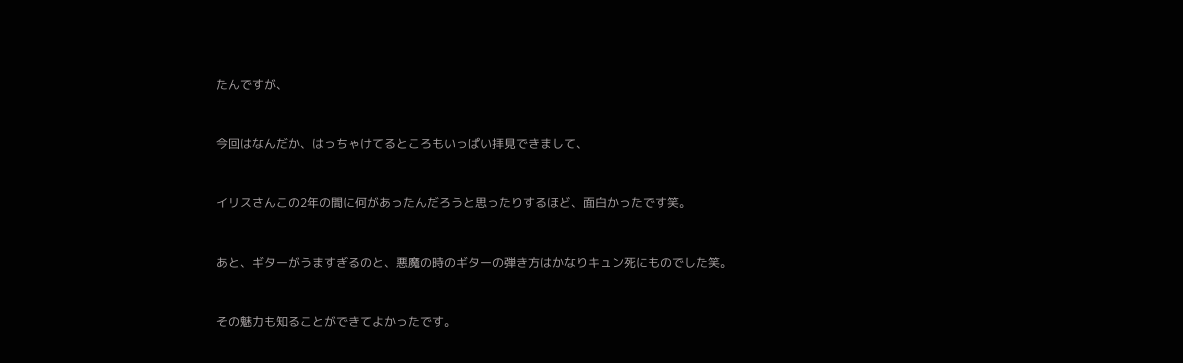たんですが、


今回はなんだか、はっちゃけてるところもいっぱい拝見できまして、


イリスさんこの2年の間に何があったんだろうと思ったりするほど、面白かったです笑。


あと、ギターがうますぎるのと、悪魔の時のギターの弾き方はかなりキュン死にものでした笑。


その魅力も知ることができてよかったです。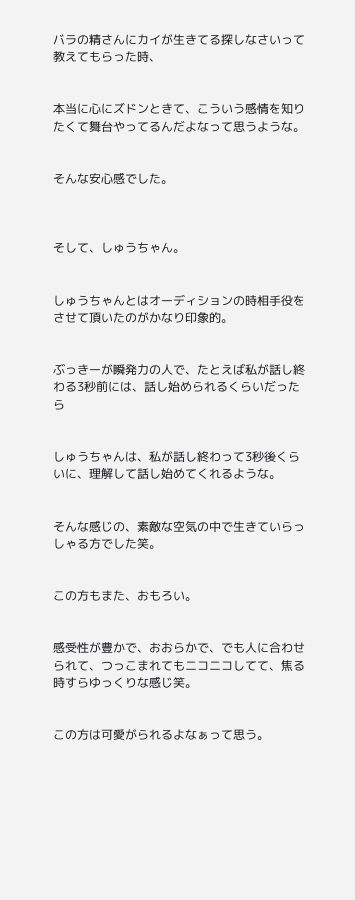バラの精さんにカイが生きてる探しなさいって教えてもらった時、


本当に心にズドンときて、こういう感情を知りたくて舞台やってるんだよなって思うような。


そんな安心感でした。



そして、しゅうちゃん。


しゅうちゃんとはオーディションの時相手役をさせて頂いたのがかなり印象的。


ぶっきーが瞬発力の人で、たとえば私が話し終わる3秒前には、話し始められるくらいだったら


しゅうちゃんは、私が話し終わって3秒後くらいに、理解して話し始めてくれるような。


そんな感じの、素敵な空気の中で生きていらっしゃる方でした笑。


この方もまた、おもろい。


感受性が豊かで、おおらかで、でも人に合わせられて、つっこまれてもニコニコしてて、焦る時すらゆっくりな感じ笑。


この方は可愛がられるよなぁって思う。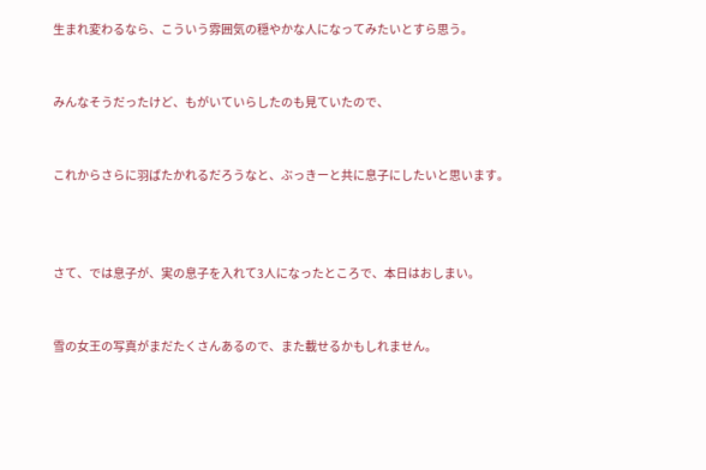生まれ変わるなら、こういう雰囲気の穏やかな人になってみたいとすら思う。


みんなそうだったけど、もがいていらしたのも見ていたので、


これからさらに羽ばたかれるだろうなと、ぶっきーと共に息子にしたいと思います。



さて、では息子が、実の息子を入れて3人になったところで、本日はおしまい。


雪の女王の写真がまだたくさんあるので、また載せるかもしれません。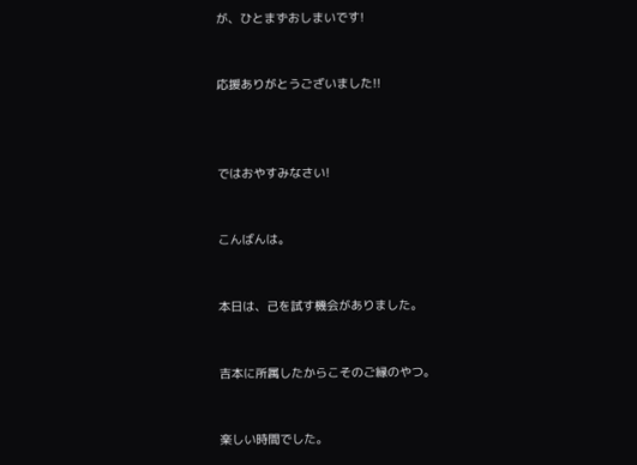が、ひとまずおしまいです!


応援ありがとうございました!!



ではおやすみなさい!


こんばんは。


本日は、己を試す機会がありました。


吉本に所属したからこそのご縁のやつ。


楽しい時間でした。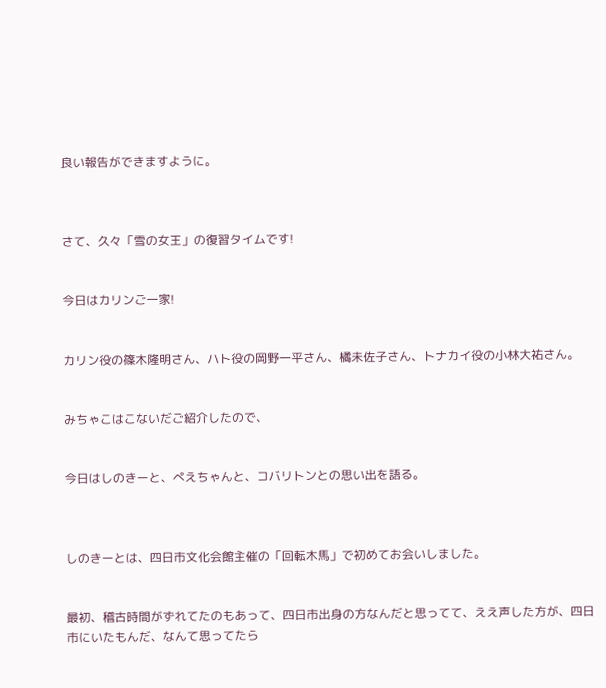良い報告ができますように。



さて、久々「雪の女王」の復習タイムです!


今日はカリンご一家!


カリン役の篠木隆明さん、ハト役の岡野一平さん、橘未佐子さん、トナカイ役の小林大祐さん。


みちゃこはこないだご紹介したので、


今日はしのきーと、ぺえちゃんと、コバリトンとの思い出を語る。



しのきーとは、四日市文化会館主催の「回転木馬」で初めてお会いしました。


最初、稽古時間がずれてたのもあって、四日市出身の方なんだと思ってて、ええ声した方が、四日市にいたもんだ、なんて思ってたら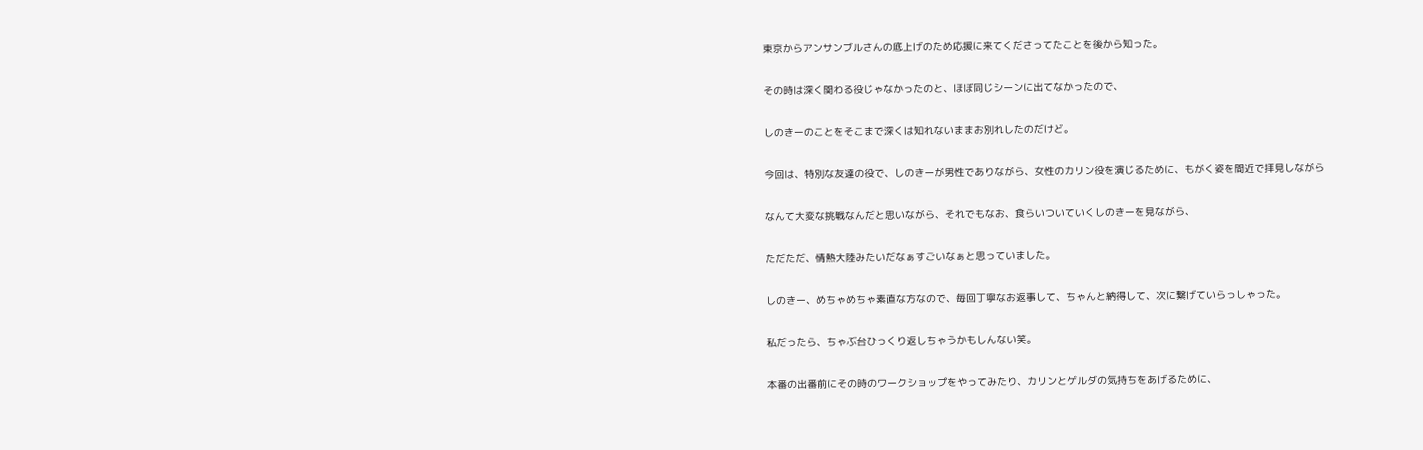東京からアンサンブルさんの底上げのため応援に来てくださってたことを後から知った。


その時は深く関わる役じゃなかったのと、ほぼ同じシーンに出てなかったので、


しのきーのことをそこまで深くは知れないままお別れしたのだけど。


今回は、特別な友達の役で、しのきーが男性でありながら、女性のカリン役を演じるために、もがく姿を間近で拝見しながら


なんて大変な挑戦なんだと思いながら、それでもなお、食らいついていくしのきーを見ながら、


ただただ、情熱大陸みたいだなぁすごいなぁと思っていました。


しのきー、めちゃめちゃ素直な方なので、毎回丁寧なお返事して、ちゃんと納得して、次に繋げていらっしゃった。


私だったら、ちゃぶ台ひっくり返しちゃうかもしんない笑。


本番の出番前にその時のワークショップをやってみたり、カリンとゲルダの気持ちをあげるために、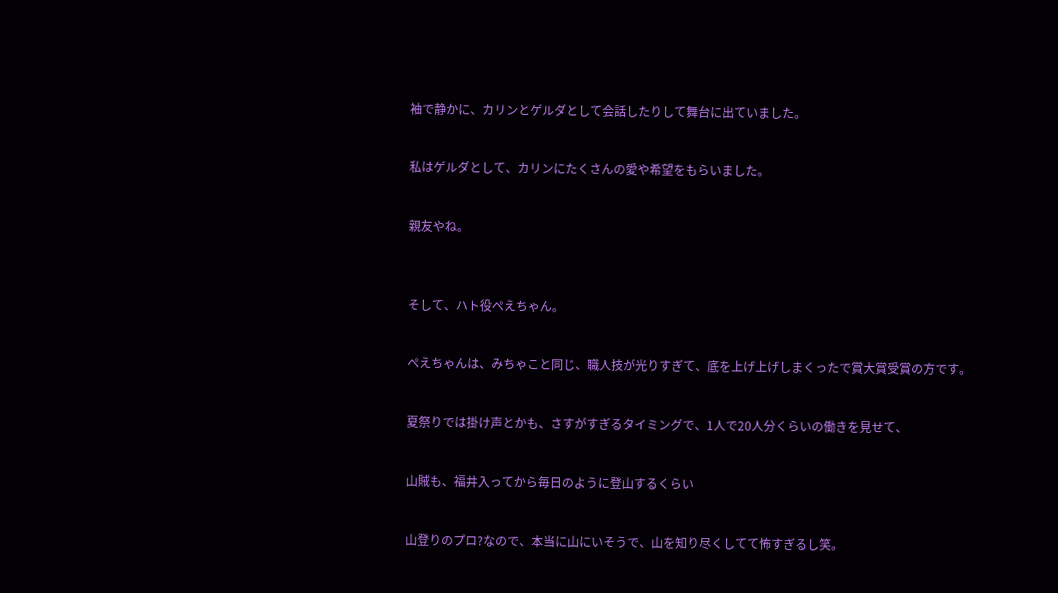袖で静かに、カリンとゲルダとして会話したりして舞台に出ていました。


私はゲルダとして、カリンにたくさんの愛や希望をもらいました。


親友やね。



そして、ハト役ぺえちゃん。


ぺえちゃんは、みちゃこと同じ、職人技が光りすぎて、底を上げ上げしまくったで賞大賞受賞の方です。


夏祭りでは掛け声とかも、さすがすぎるタイミングで、1人で20人分くらいの働きを見せて、


山賊も、福井入ってから毎日のように登山するくらい


山登りのプロ?なので、本当に山にいそうで、山を知り尽くしてて怖すぎるし笑。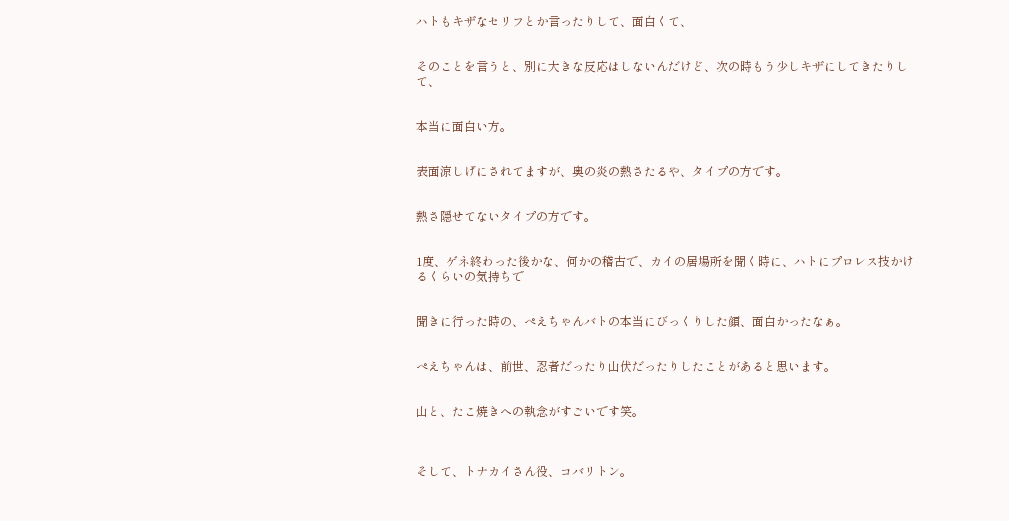ハトもキザなセリフとか言ったりして、面白くて、


そのことを言うと、別に大きな反応はしないんだけど、次の時もう少しキザにしてきたりして、


本当に面白い方。


表面涼しげにされてますが、奥の炎の熱さたるや、タイプの方です。


熱さ隠せてないタイプの方です。


1度、ゲネ終わった後かな、何かの稽古で、カイの居場所を聞く時に、ハトにプロレス技かけるくらいの気持ちで


聞きに行った時の、ぺえちゃんバトの本当にびっくりした顔、面白かったなぁ。


ぺえちゃんは、前世、忍者だったり山伏だったりしたことがあると思います。


山と、たこ焼きへの執念がすごいです笑。



そして、トナカイさん役、コバリトン。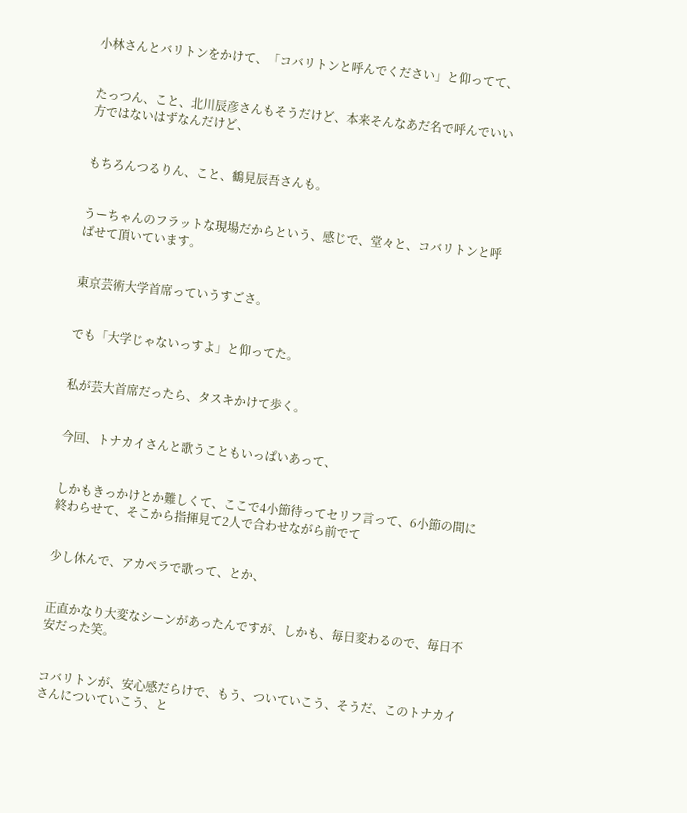小林さんとバリトンをかけて、「コバリトンと呼んでください」と仰ってて、


たっつん、こと、北川辰彦さんもそうだけど、本来そんなあだ名で呼んでいい方ではないはずなんだけど、


もちろんつるりん、こと、鶴見辰吾さんも。


うーちゃんのフラットな現場だからという、感じで、堂々と、コバリトンと呼ばせて頂いています。


東京芸術大学首席っていうすごさ。


でも「大学じゃないっすよ」と仰ってた。


私が芸大首席だったら、タスキかけて歩く。


今回、トナカイさんと歌うこともいっぱいあって、


しかもきっかけとか難しくて、ここで4小節待ってセリフ言って、6小節の間に終わらせて、そこから指揮見て2人で合わせながら前でて


少し休んで、アカペラで歌って、とか、


正直かなり大変なシーンがあったんですが、しかも、毎日変わるので、毎日不安だった笑。


コバリトンが、安心感だらけで、もう、ついていこう、そうだ、このトナカイさんについていこう、と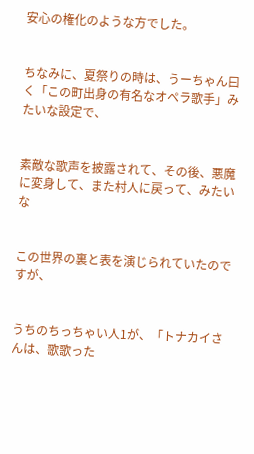安心の権化のような方でした。


ちなみに、夏祭りの時は、うーちゃん曰く「この町出身の有名なオペラ歌手」みたいな設定で、


素敵な歌声を披露されて、その後、悪魔に変身して、また村人に戻って、みたいな


この世界の裏と表を演じられていたのですが、


うちのちっちゃい人1が、「トナカイさんは、歌歌った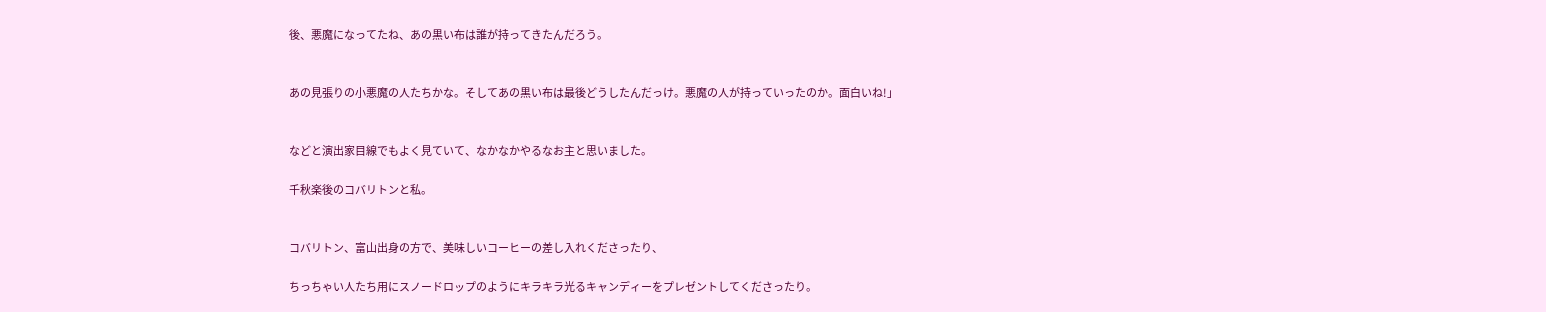後、悪魔になってたね、あの黒い布は誰が持ってきたんだろう。


あの見張りの小悪魔の人たちかな。そしてあの黒い布は最後どうしたんだっけ。悪魔の人が持っていったのか。面白いね!」


などと演出家目線でもよく見ていて、なかなかやるなお主と思いました。

千秋楽後のコバリトンと私。


コバリトン、富山出身の方で、美味しいコーヒーの差し入れくださったり、

ちっちゃい人たち用にスノードロップのようにキラキラ光るキャンディーをプレゼントしてくださったり。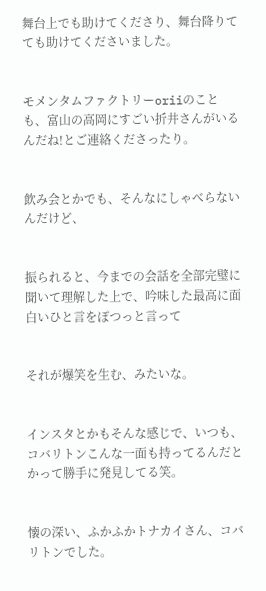舞台上でも助けてくださり、舞台降りてても助けてくださいました。


モメンタムファクトリーoriiのことも、富山の高岡にすごい折井さんがいるんだね!とご連絡くださったり。


飲み会とかでも、そんなにしゃべらないんだけど、


振られると、今までの会話を全部完璧に聞いて理解した上で、吟味した最高に面白いひと言をぽつっと言って


それが爆笑を生む、みたいな。


インスタとかもそんな感じで、いつも、コバリトンこんな一面も持ってるんだとかって勝手に発見してる笑。


懐の深い、ふかふかトナカイさん、コバリトンでした。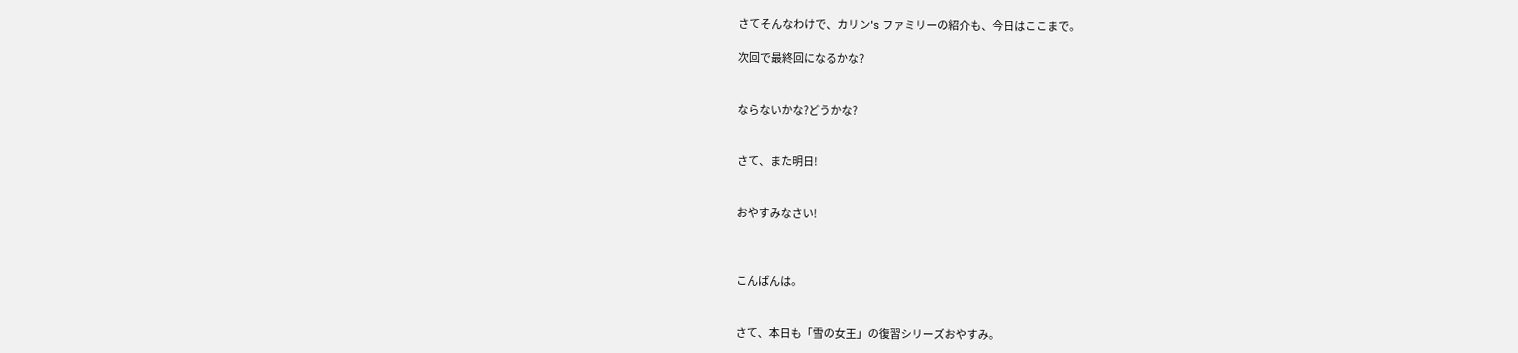さてそんなわけで、カリン's ファミリーの紹介も、今日はここまで。

次回で最終回になるかな?


ならないかな?どうかな?


さて、また明日!


おやすみなさい!



こんばんは。


さて、本日も「雪の女王」の復習シリーズおやすみ。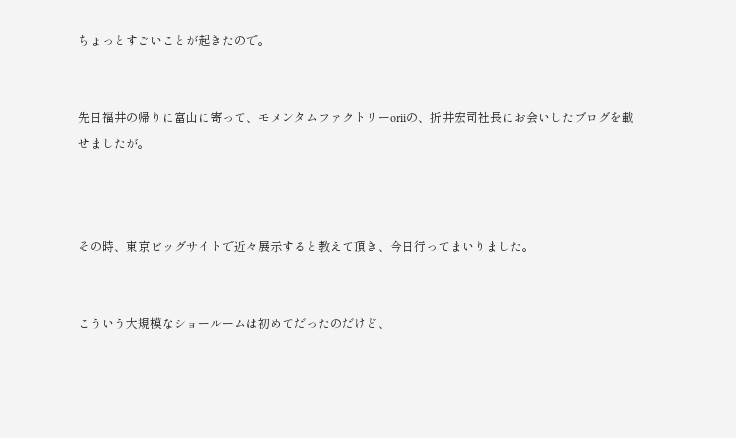ちょっとすごいことが起きたので。


先日福井の帰りに富山に寄って、モメンタムファクトリーoriiの、折井宏司社長にお会いしたブログを載せましたが。



その時、東京ビッグサイトで近々展示すると教えて頂き、今日行ってまいりました。


こういう大規模なショールームは初めてだったのだけど、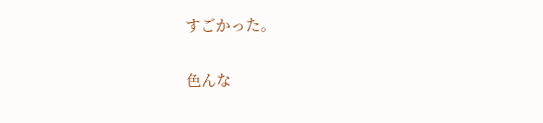すごかった。


色んな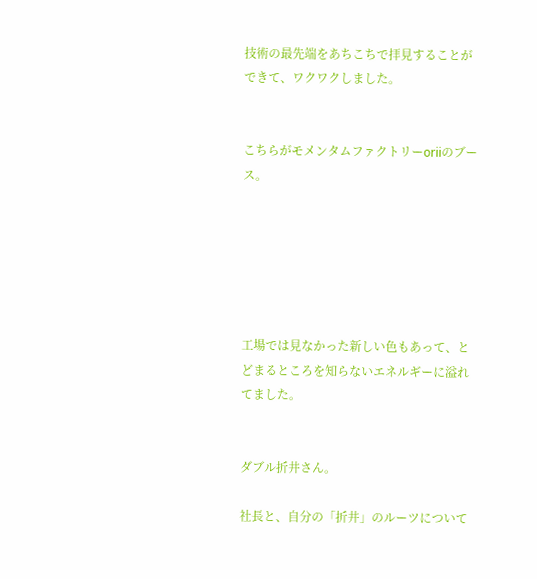技術の最先端をあちこちで拝見することができて、ワクワクしました。


こちらがモメンタムファクトリーoriiのブース。






工場では見なかった新しい色もあって、とどまるところを知らないエネルギーに溢れてました。


ダブル折井さん。

社長と、自分の「折井」のルーツについて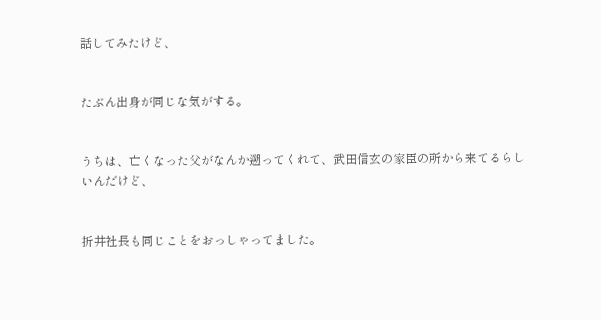話してみたけど、


たぶん出身が同じな気がする。


うちは、亡くなった父がなんか遡ってくれて、武田信玄の家臣の所から来てるらしいんだけど、


折井社長も同じことをおっしゃってました。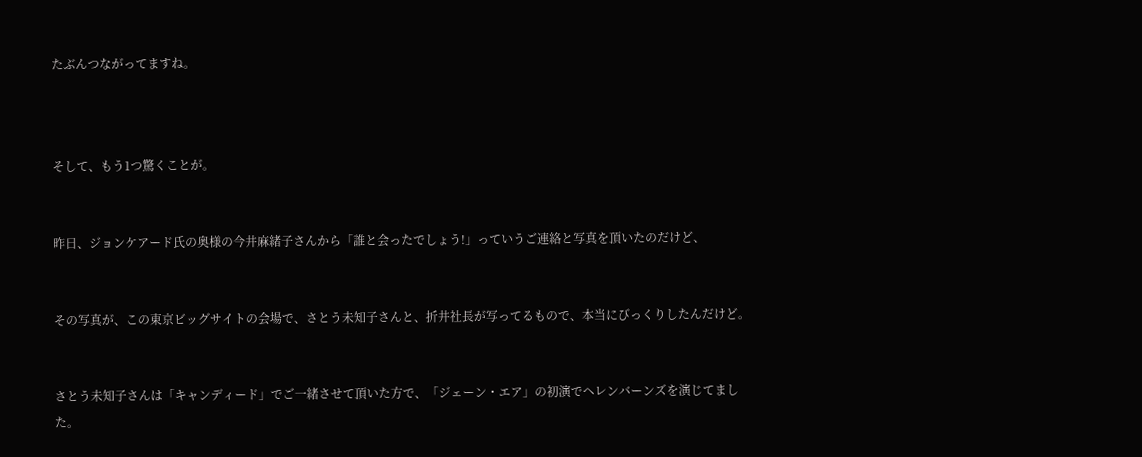たぶんつながってますね。



そして、もう1つ驚くことが。


昨日、ジョンケアード氏の奥様の今井麻緒子さんから「誰と会ったでしょう!」っていうご連絡と写真を頂いたのだけど、


その写真が、この東京ビッグサイトの会場で、さとう未知子さんと、折井社長が写ってるもので、本当にびっくりしたんだけど。


さとう未知子さんは「キャンディード」でご一緒させて頂いた方で、「ジェーン・エア」の初演でヘレンバーンズを演じてました。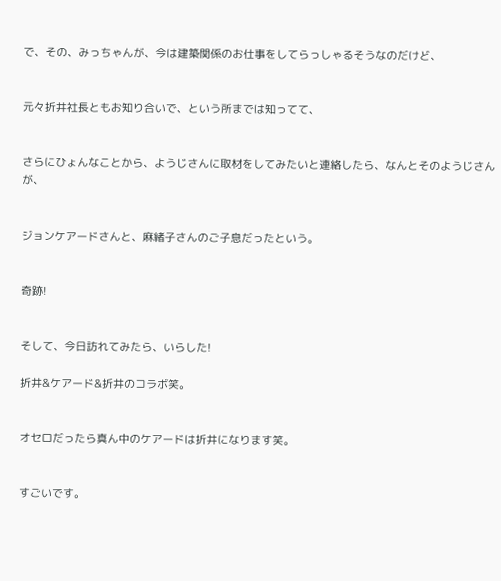で、その、みっちゃんが、今は建築関係のお仕事をしてらっしゃるそうなのだけど、


元々折井社長ともお知り合いで、という所までは知ってて、


さらにひょんなことから、ようじさんに取材をしてみたいと連絡したら、なんとそのようじさんが、


ジョンケアードさんと、麻緒子さんのご子息だったという。


奇跡!


そして、今日訪れてみたら、いらした!

折井&ケアード&折井のコラボ笑。


オセロだったら真ん中のケアードは折井になります笑。


すごいです。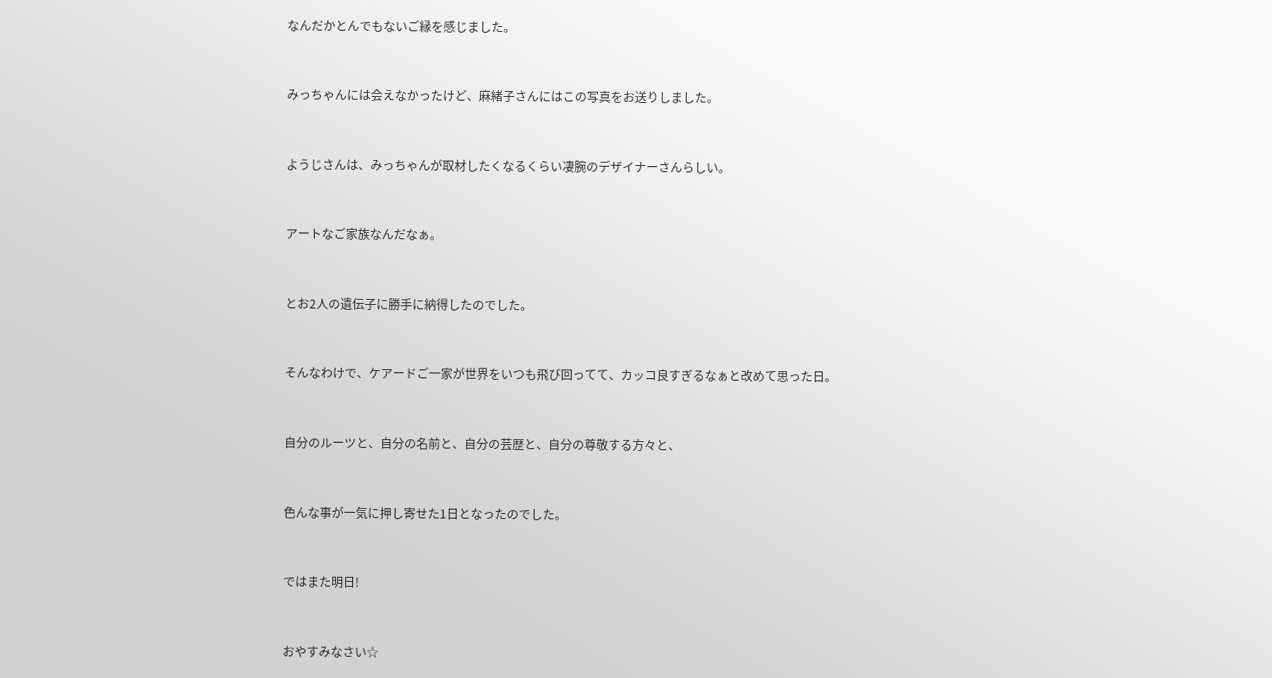なんだかとんでもないご縁を感じました。


みっちゃんには会えなかったけど、麻緒子さんにはこの写真をお送りしました。


ようじさんは、みっちゃんが取材したくなるくらい凄腕のデザイナーさんらしい。


アートなご家族なんだなぁ。


とお2人の遺伝子に勝手に納得したのでした。


そんなわけで、ケアードご一家が世界をいつも飛び回ってて、カッコ良すぎるなぁと改めて思った日。


自分のルーツと、自分の名前と、自分の芸歴と、自分の尊敬する方々と、


色んな事が一気に押し寄せた1日となったのでした。


ではまた明日!


おやすみなさい☆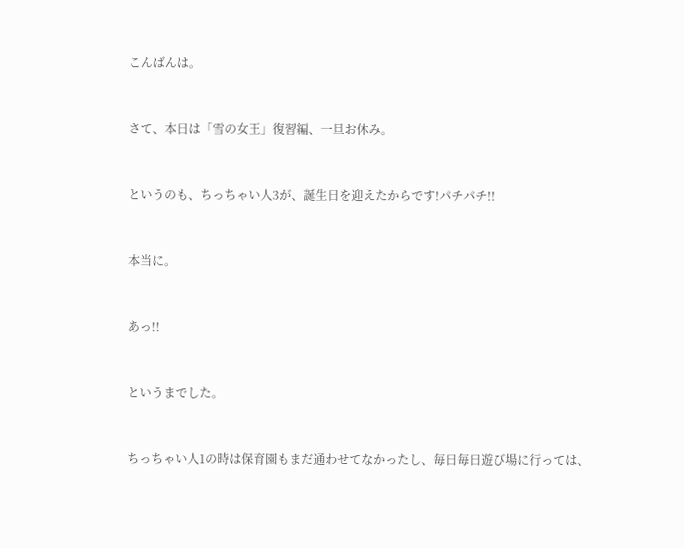こんばんは。


さて、本日は「雪の女王」復習編、一旦お休み。


というのも、ちっちゃい人3が、誕生日を迎えたからです!パチパチ!!


本当に。


あっ!!


というまでした。


ちっちゃい人1の時は保育園もまだ通わせてなかったし、毎日毎日遊び場に行っては、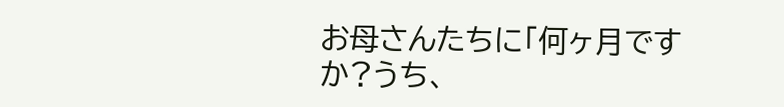お母さんたちに「何ヶ月ですか?うち、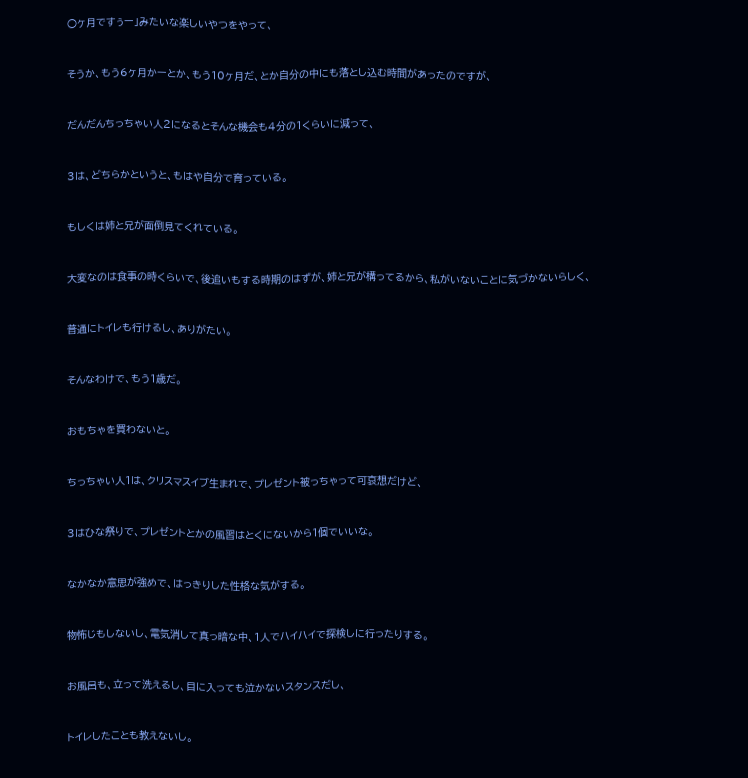○ヶ月ですぅー」みたいな楽しいやつをやって、


そうか、もう6ヶ月かーとか、もう10ヶ月だ、とか自分の中にも落とし込む時間があったのですが、


だんだんちっちゃい人2になるとそんな機会も4分の1くらいに減って、


3は、どちらかというと、もはや自分で育っている。


もしくは姉と兄が面倒見てくれている。


大変なのは食事の時くらいで、後追いもする時期のはずが、姉と兄が構ってるから、私がいないことに気づかないらしく、


普通にトイレも行けるし、ありがたい。


そんなわけで、もう1歳だ。


おもちゃを買わないと。


ちっちゃい人1は、クリスマスイブ生まれで、プレゼント被っちゃって可哀想だけど、


3はひな祭りで、プレゼントとかの風習はとくにないから1個でいいな。


なかなか意思が強めで、はっきりした性格な気がする。


物怖じもしないし、電気消して真っ暗な中、1人でハイハイで探検しに行ったりする。


お風呂も、立って洗えるし、目に入っても泣かないスタンスだし、


トイレしたことも教えないし。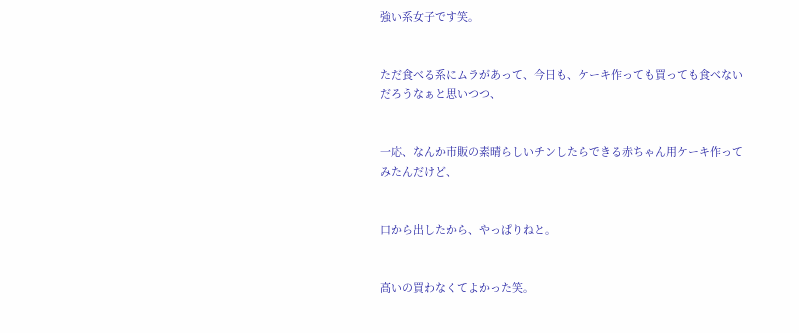強い系女子です笑。


ただ食べる系にムラがあって、今日も、ケーキ作っても買っても食べないだろうなぁと思いつつ、


一応、なんか市販の素晴らしいチンしたらできる赤ちゃん用ケーキ作ってみたんだけど、


口から出したから、やっぱりねと。


高いの買わなくてよかった笑。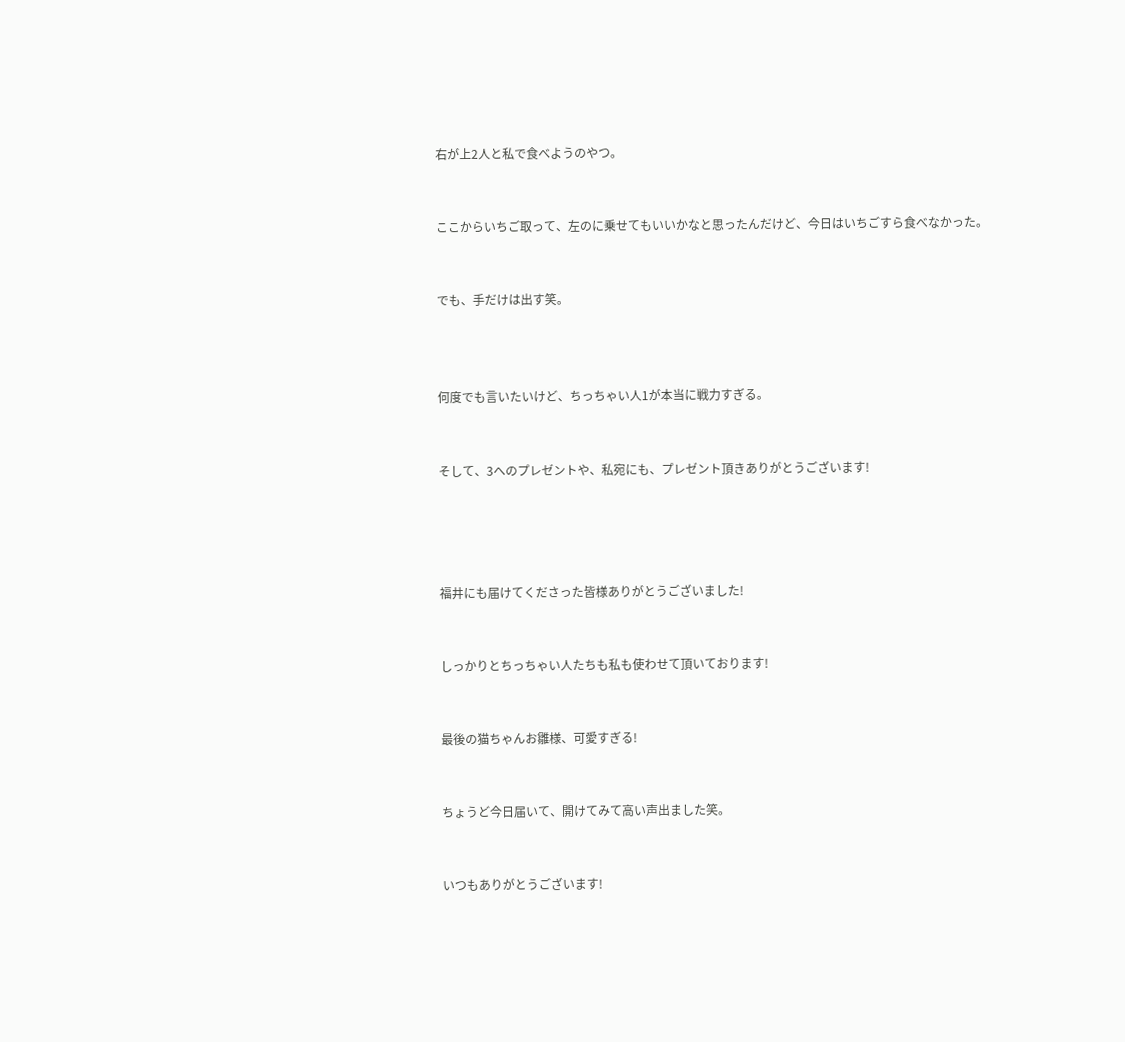右が上2人と私で食べようのやつ。


ここからいちご取って、左のに乗せてもいいかなと思ったんだけど、今日はいちごすら食べなかった。


でも、手だけは出す笑。



何度でも言いたいけど、ちっちゃい人1が本当に戦力すぎる。


そして、3へのプレゼントや、私宛にも、プレゼント頂きありがとうございます!




福井にも届けてくださった皆様ありがとうございました!


しっかりとちっちゃい人たちも私も使わせて頂いております!


最後の猫ちゃんお雛様、可愛すぎる!


ちょうど今日届いて、開けてみて高い声出ました笑。


いつもありがとうございます!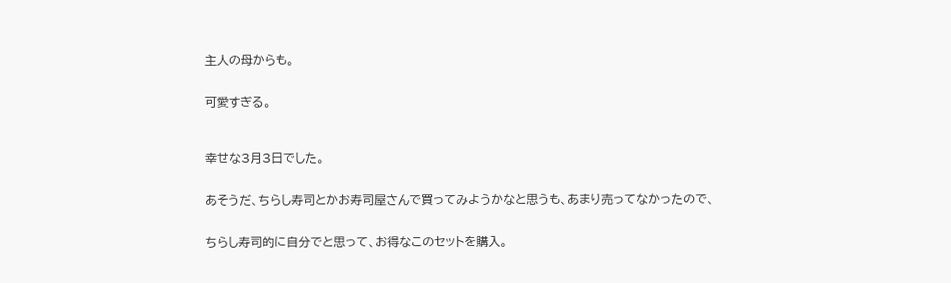主人の母からも。


可愛すぎる。



幸せな3月3日でした。


あそうだ、ちらし寿司とかお寿司屋さんで買ってみようかなと思うも、あまり売ってなかったので、


ちらし寿司的に自分でと思って、お得なこのセットを購入。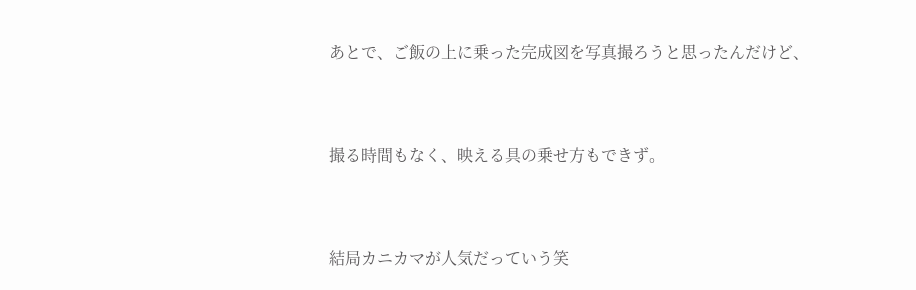あとで、ご飯の上に乗った完成図を写真撮ろうと思ったんだけど、


撮る時間もなく、映える具の乗せ方もできず。


結局カニカマが人気だっていう笑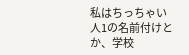私はちっちゃい人1の名前付けとか、学校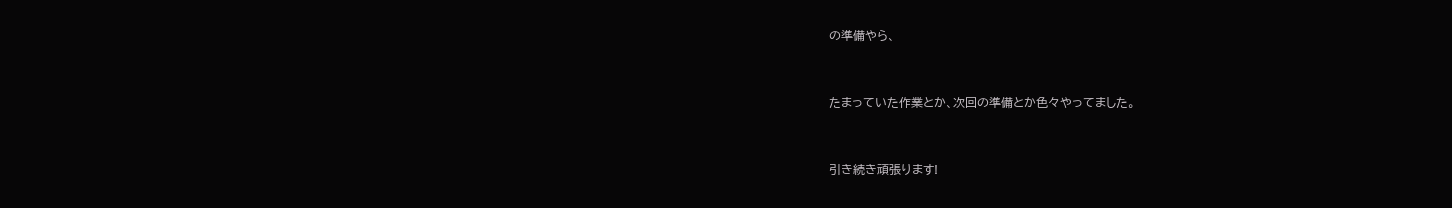の準備やら、


たまっていた作業とか、次回の準備とか色々やってました。


引き続き頑張ります!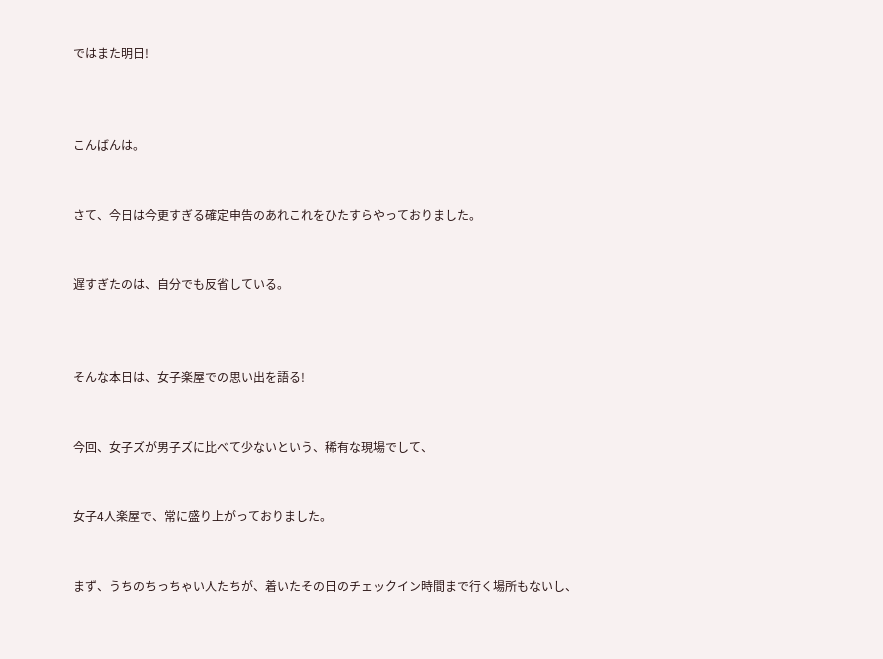ではまた明日!



こんばんは。


さて、今日は今更すぎる確定申告のあれこれをひたすらやっておりました。


遅すぎたのは、自分でも反省している。



そんな本日は、女子楽屋での思い出を語る!


今回、女子ズが男子ズに比べて少ないという、稀有な現場でして、


女子4人楽屋で、常に盛り上がっておりました。


まず、うちのちっちゃい人たちが、着いたその日のチェックイン時間まで行く場所もないし、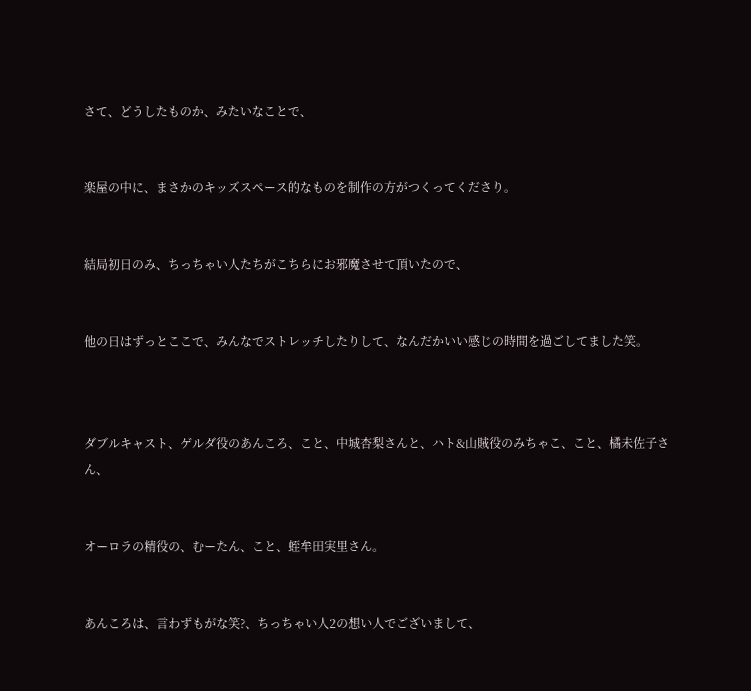さて、どうしたものか、みたいなことで、


楽屋の中に、まさかのキッズスペース的なものを制作の方がつくってくださり。


結局初日のみ、ちっちゃい人たちがこちらにお邪魔させて頂いたので、


他の日はずっとここで、みんなでストレッチしたりして、なんだかいい感じの時間を過ごしてました笑。



ダブルキャスト、ゲルダ役のあんころ、こと、中城杏梨さんと、ハト&山賊役のみちゃこ、こと、橘未佐子さん、


オーロラの精役の、むーたん、こと、蛭牟田実里さん。


あんころは、言わずもがな笑?、ちっちゃい人2の想い人でございまして、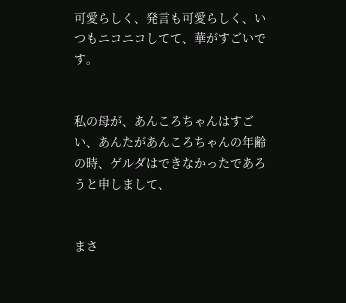可愛らしく、発言も可愛らしく、いつもニコニコしてて、華がすごいです。


私の母が、あんころちゃんはすごい、あんたがあんころちゃんの年齢の時、ゲルダはできなかったであろうと申しまして、


まさ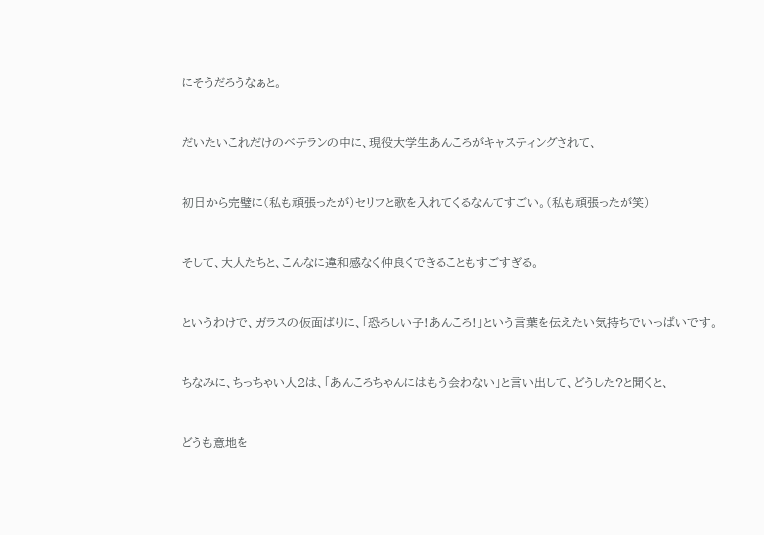にそうだろうなぁと。


だいたいこれだけのベテランの中に、現役大学生あんころがキャスティングされて、


初日から完璧に(私も頑張ったが)セリフと歌を入れてくるなんてすごい。(私も頑張ったが笑)


そして、大人たちと、こんなに違和感なく仲良くできることもすごすぎる。


というわけで、ガラスの仮面ばりに、「恐ろしい子!あんころ!」という言葉を伝えたい気持ちでいっぱいです。


ちなみに、ちっちゃい人2は、「あんころちゃんにはもう会わない」と言い出して、どうした?と聞くと、


どうも意地を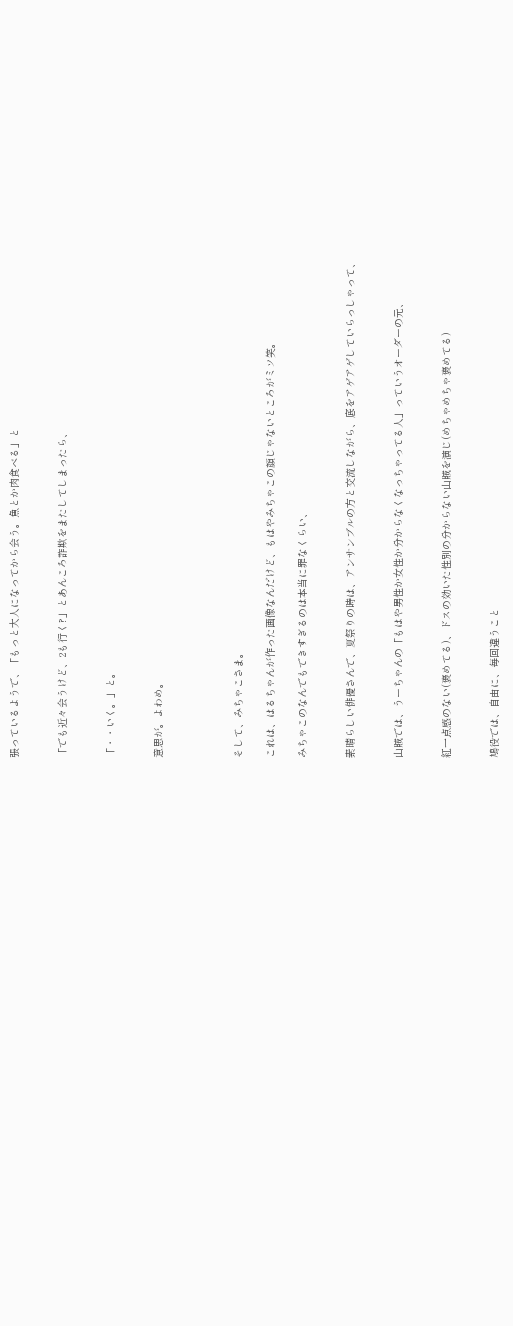張っているようで、「もっと大人になってから会う。魚とか肉食べる」と


「でも近々会うけど、2も行く?」とあんころ詐欺をまたしてしまったら、


「・・いく。」と。


意思が。よわめ。




そして、みちゃこさま。

これは、はるちゃんが作った画像なんだけど、もはやみちゃこの顔じゃないところがミソ笑。

みちゃこのなんでもできすぎるのは本当に罪なくらい、


素晴らしい俳優さんで、夏祭りの時は、アンサンブルの方と交流しながら、底をアゲアゲしていらっしゃって、


山賊では、うーちゃんの「もはや男性か女性か分からなくなっちゃってる人」っていうオーダーの元、


紅一点感のない(褒めてる)、ドスの効いた性別の分からない山賊を演じ(めちゃめちゃ褒めてる)


鳩役では、自由に、毎回違うこと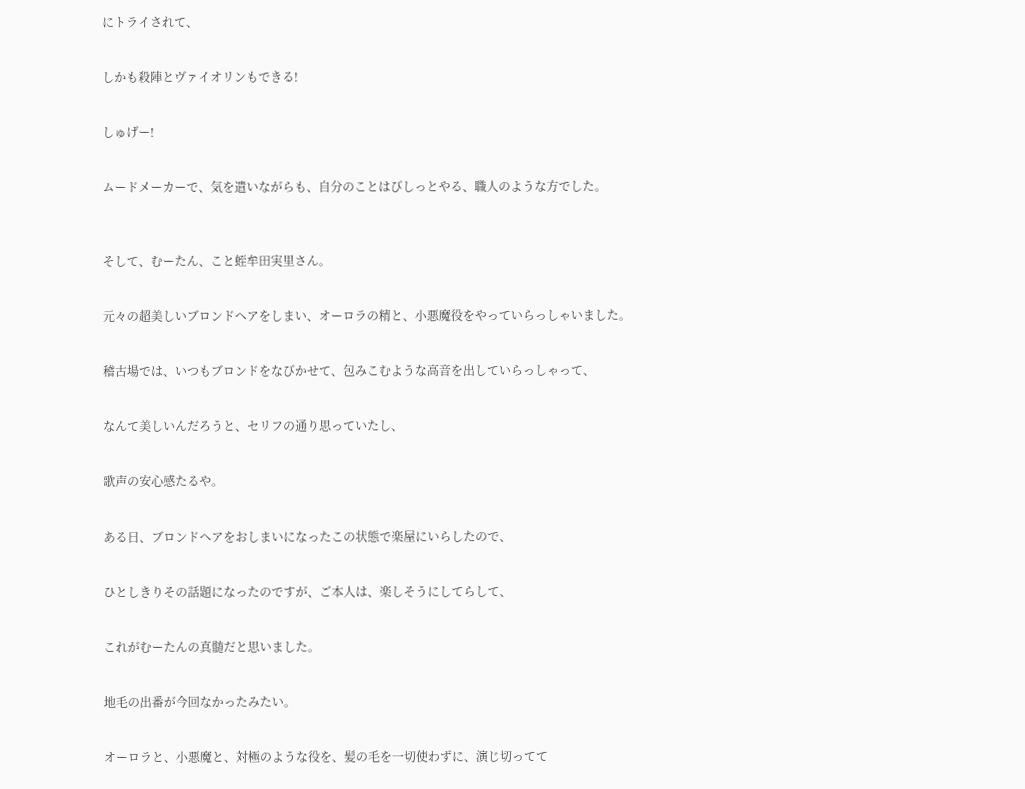にトライされて、


しかも殺陣とヴァイオリンもできる!


しゅげー!


ムードメーカーで、気を遣いながらも、自分のことはびしっとやる、職人のような方でした。



そして、むーたん、こと蛭牟田実里さん。


元々の超美しいブロンドヘアをしまい、オーロラの精と、小悪魔役をやっていらっしゃいました。


稽古場では、いつもブロンドをなびかせて、包みこむような高音を出していらっしゃって、


なんて美しいんだろうと、セリフの通り思っていたし、


歌声の安心感たるや。


ある日、ブロンドヘアをおしまいになったこの状態で楽屋にいらしたので、


ひとしきりその話題になったのですが、ご本人は、楽しそうにしてらして、


これがむーたんの真髄だと思いました。


地毛の出番が今回なかったみたい。


オーロラと、小悪魔と、対極のような役を、髪の毛を一切使わずに、演じ切ってて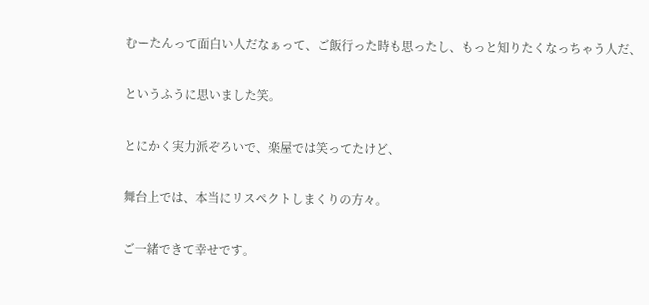むーたんって面白い人だなぁって、ご飯行った時も思ったし、もっと知りたくなっちゃう人だ、


というふうに思いました笑。


とにかく実力派ぞろいで、楽屋では笑ってたけど、


舞台上では、本当にリスペクトしまくりの方々。


ご一緒できて幸せです。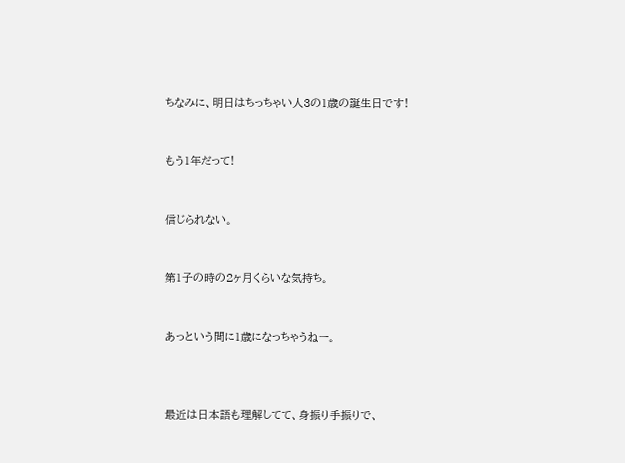ちなみに、明日はちっちゃい人3の1歳の誕生日です!


もう1年だって!


信じられない。


第1子の時の2ヶ月くらいな気持ち。


あっという間に1歳になっちゃうねー。



最近は日本語も理解してて、身振り手振りで、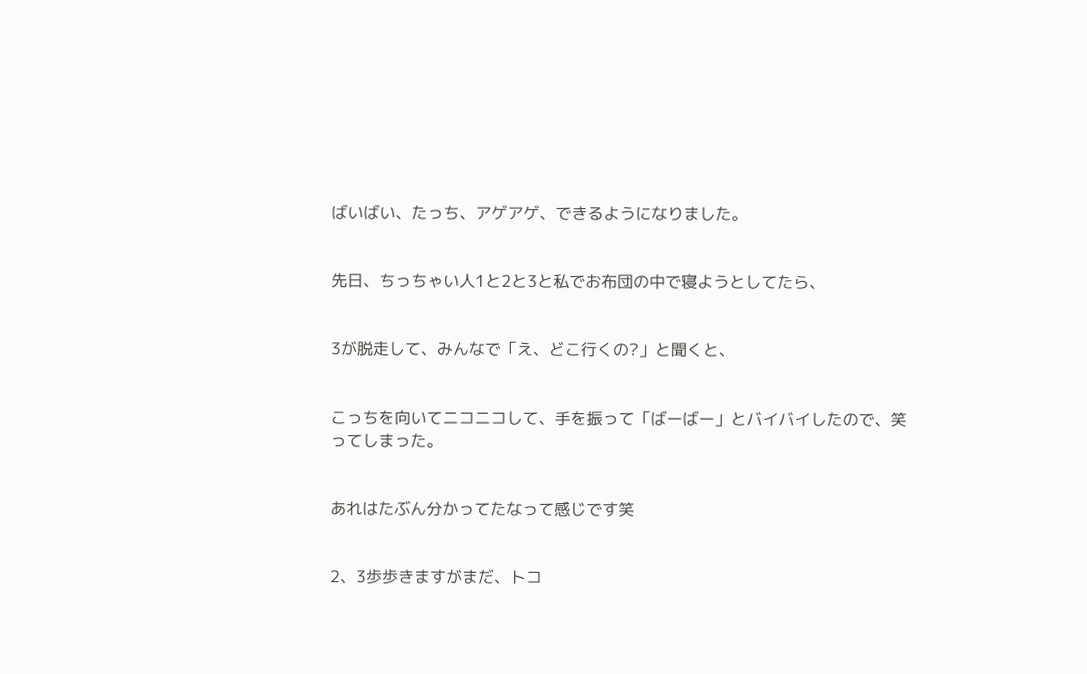ばいばい、たっち、アゲアゲ、できるようになりました。


先日、ちっちゃい人1と2と3と私でお布団の中で寝ようとしてたら、


3が脱走して、みんなで「え、どこ行くの?」と聞くと、


こっちを向いてニコニコして、手を振って「ばーばー」とバイバイしたので、笑ってしまった。


あれはたぶん分かってたなって感じです笑


2、3歩歩きますがまだ、トコ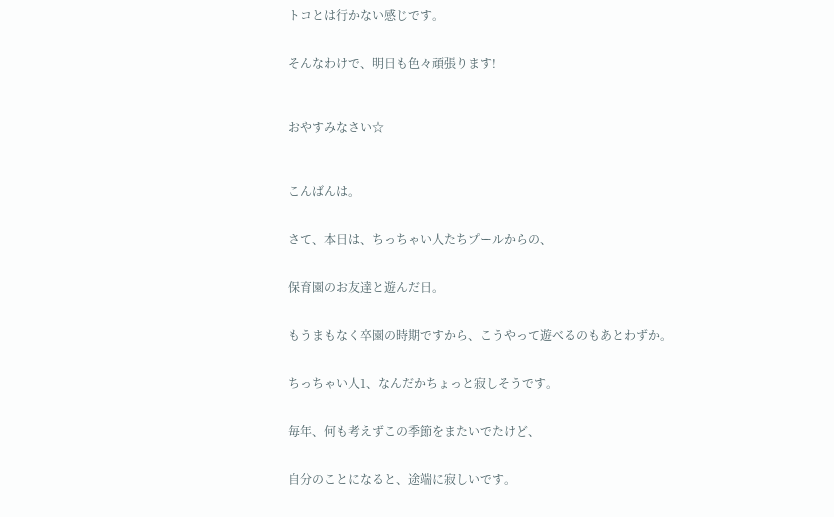トコとは行かない感じです。


そんなわけで、明日も色々頑張ります!



おやすみなさい☆



こんばんは。


さて、本日は、ちっちゃい人たちプールからの、


保育園のお友達と遊んだ日。


もうまもなく卒園の時期ですから、こうやって遊べるのもあとわずか。


ちっちゃい人1、なんだかちょっと寂しそうです。


毎年、何も考えずこの季節をまたいでたけど、


自分のことになると、途端に寂しいです。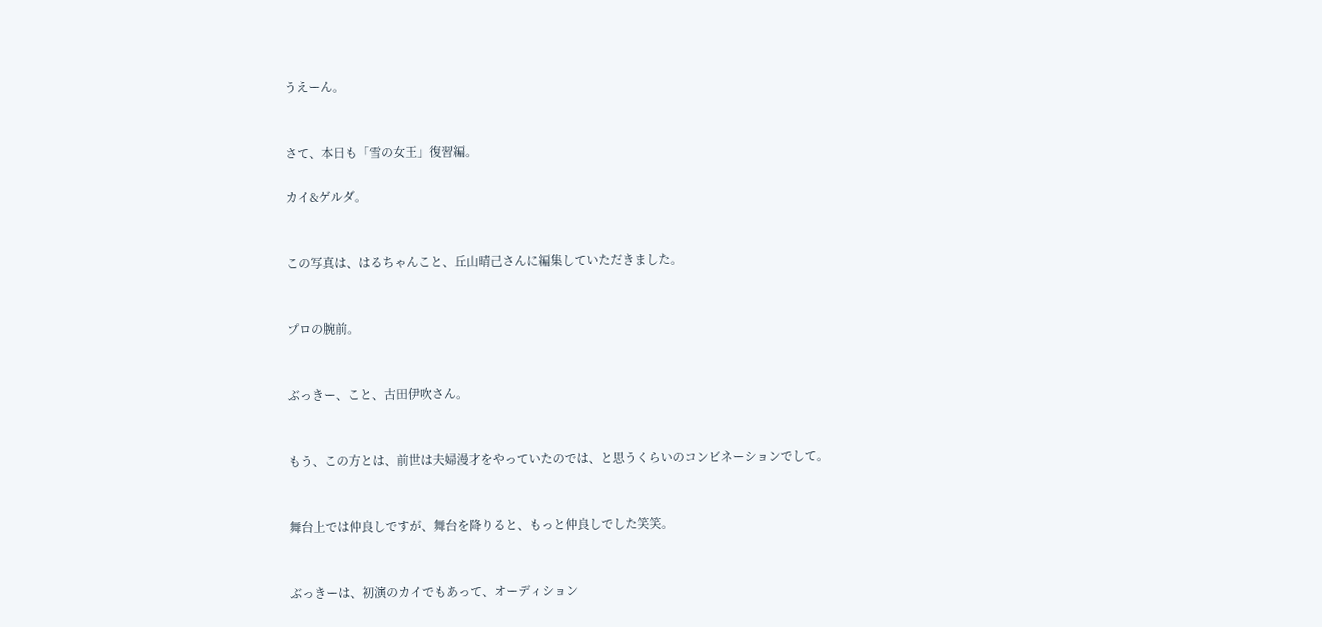うえーん。


さて、本日も「雪の女王」復習編。

カイ&ゲルダ。


この写真は、はるちゃんこと、丘山晴己さんに編集していただきました。


プロの腕前。


ぶっきー、こと、古田伊吹さん。


もう、この方とは、前世は夫婦漫才をやっていたのでは、と思うくらいのコンビネーションでして。


舞台上では仲良しですが、舞台を降りると、もっと仲良しでした笑笑。


ぶっきーは、初演のカイでもあって、オーディション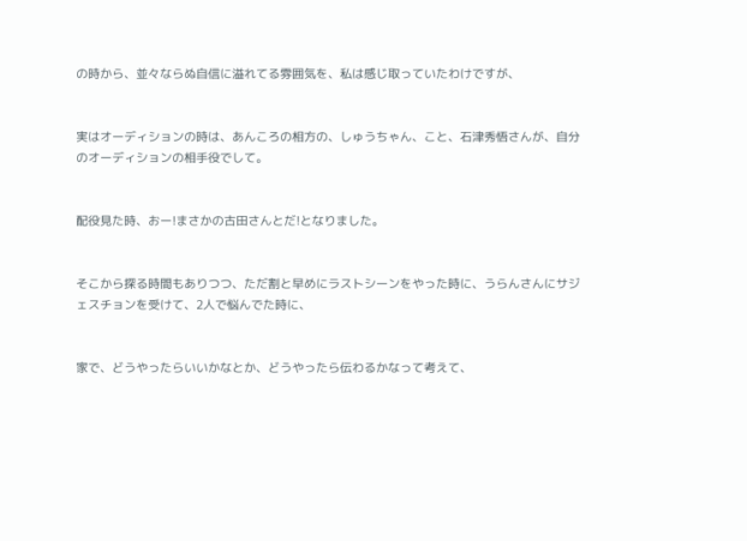の時から、並々ならぬ自信に溢れてる雰囲気を、私は感じ取っていたわけですが、


実はオーディションの時は、あんころの相方の、しゅうちゃん、こと、石津秀悟さんが、自分のオーディションの相手役でして。


配役見た時、おー!まさかの古田さんとだ!となりました。


そこから探る時間もありつつ、ただ割と早めにラストシーンをやった時に、うらんさんにサジェスチョンを受けて、2人で悩んでた時に、


家で、どうやったらいいかなとか、どうやったら伝わるかなって考えて、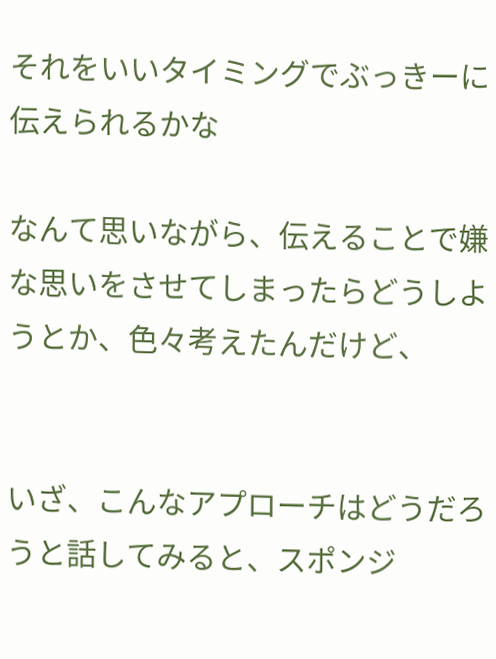それをいいタイミングでぶっきーに伝えられるかな

なんて思いながら、伝えることで嫌な思いをさせてしまったらどうしようとか、色々考えたんだけど、


いざ、こんなアプローチはどうだろうと話してみると、スポンジ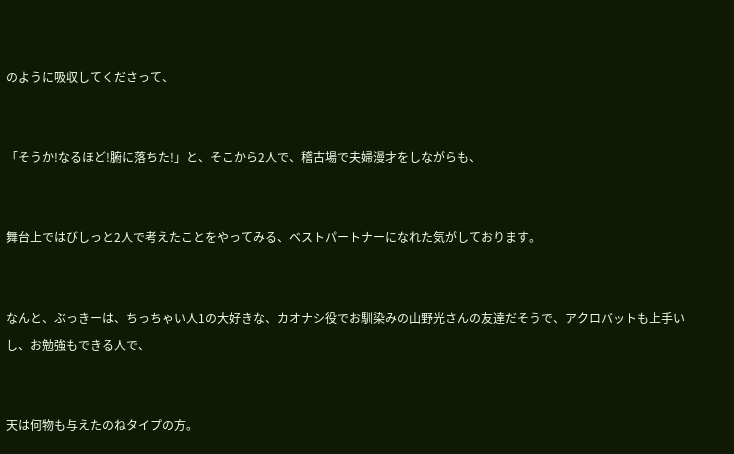のように吸収してくださって、


「そうか!なるほど!腑に落ちた!」と、そこから2人で、稽古場で夫婦漫才をしながらも、


舞台上ではびしっと2人で考えたことをやってみる、ベストパートナーになれた気がしております。


なんと、ぶっきーは、ちっちゃい人1の大好きな、カオナシ役でお馴染みの山野光さんの友達だそうで、アクロバットも上手いし、お勉強もできる人で、


天は何物も与えたのねタイプの方。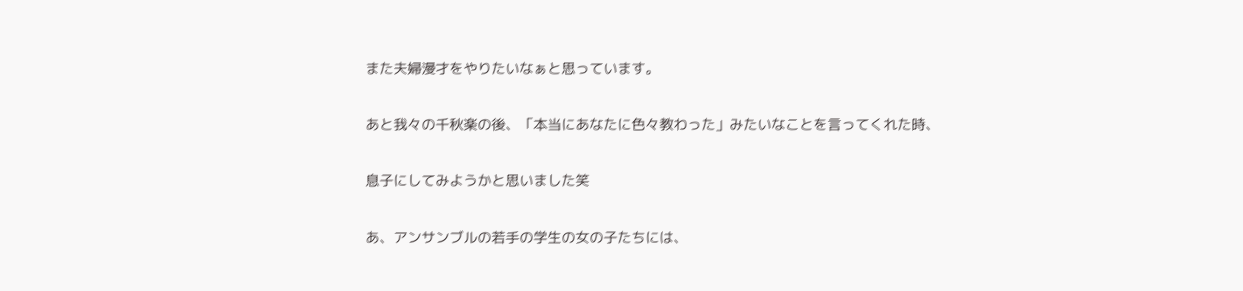また夫婦漫才をやりたいなぁと思っています。


あと我々の千秋楽の後、「本当にあなたに色々教わった」みたいなことを言ってくれた時、


息子にしてみようかと思いました笑


あ、アンサンブルの若手の学生の女の子たちには、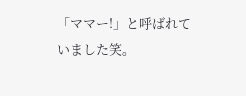「ママー!」と呼ばれていました笑。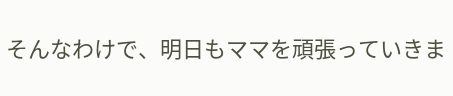そんなわけで、明日もママを頑張っていきま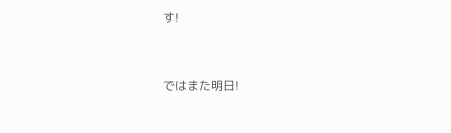す!


ではまた明日!